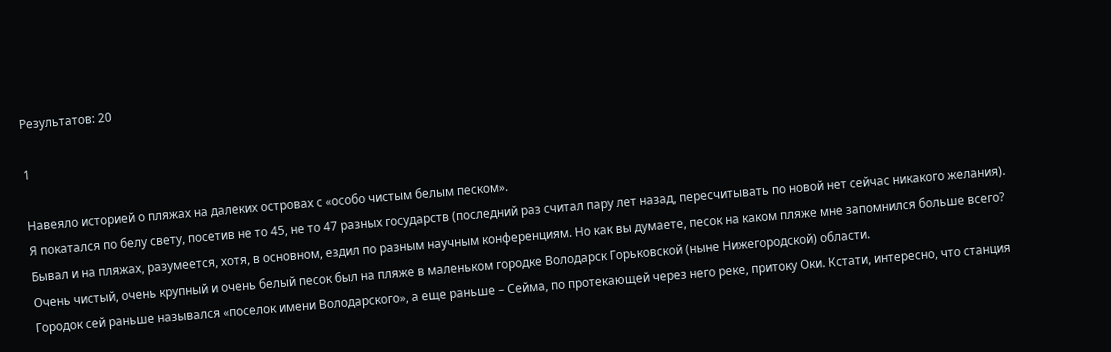Результатов: 20

1

Навеяло историей о пляжах на далеких островах с «особо чистым белым песком».
Я покатался по белу свету, посетив не то 45, не то 47 разных государств (последний раз считал пару лет назад, пересчитывать по новой нет сейчас никакого желания).
Бывал и на пляжах, разумеется, хотя, в основном, ездил по разным научным конференциям. Но как вы думаете, песок на каком пляже мне запомнился больше всего?
Очень чистый, очень крупный и очень белый песок был на пляже в маленьком городке Володарск Горьковской (ныне Нижегородской) области.
Городок сей раньше назывался «поселок имени Володарского», а еще раньше – Сейма, по протекающей через него реке, притоку Оки. Кстати, интересно, что станция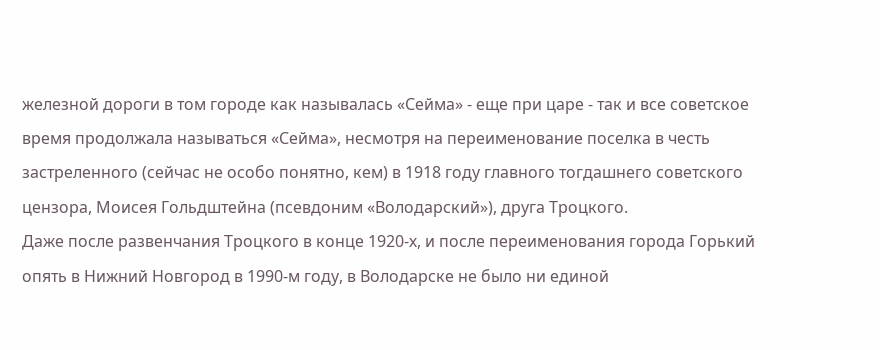железной дороги в том городе как называлась «Сейма» - еще при царе - так и все советское время продолжала называться «Сейма», несмотря на переименование поселка в честь застреленного (сейчас не особо понятно, кем) в 1918 году главного тогдашнего советского цензора, Моисея Гольдштейна (псевдоним «Володарский»), друга Троцкого.
Даже после развенчания Троцкого в конце 1920-х, и после переименования города Горький опять в Нижний Новгород в 1990-м году, в Володарске не было ни единой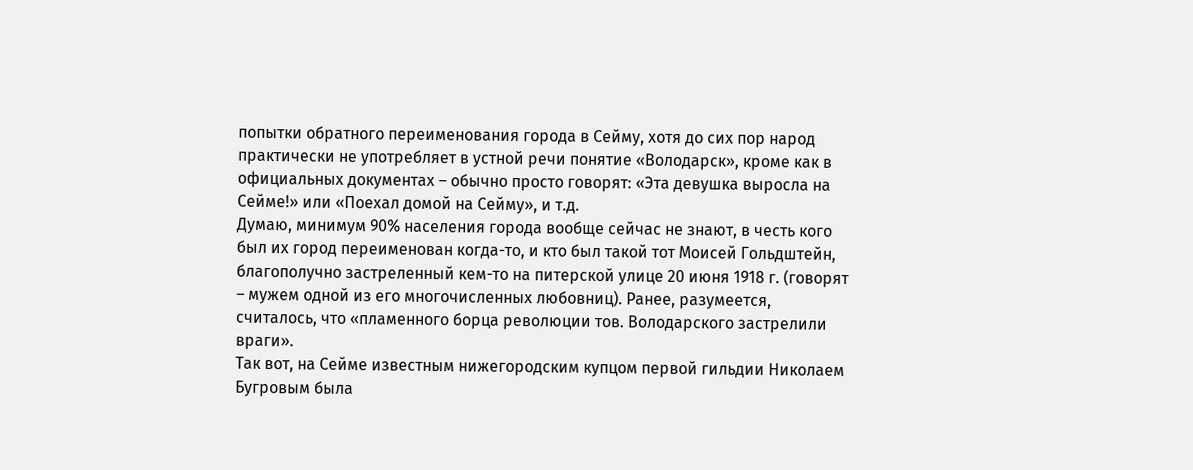попытки обратного переименования города в Сейму, хотя до сих пор народ практически не употребляет в устной речи понятие «Володарск», кроме как в официальных документах – обычно просто говорят: «Эта девушка выросла на Сейме!» или «Поехал домой на Сейму», и т.д.
Думаю, минимум 90% населения города вообще сейчас не знают, в честь кого был их город переименован когда-то, и кто был такой тот Моисей Гольдштейн, благополучно застреленный кем-то на питерской улице 20 июня 1918 г. (говорят – мужем одной из его многочисленных любовниц). Ранее, разумеется, считалось, что «пламенного борца революции тов. Володарского застрелили враги».
Так вот, на Сейме известным нижегородским купцом первой гильдии Николаем Бугровым была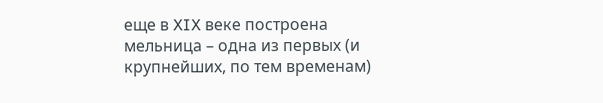еще в XIX веке построена мельница – одна из первых (и крупнейших, по тем временам)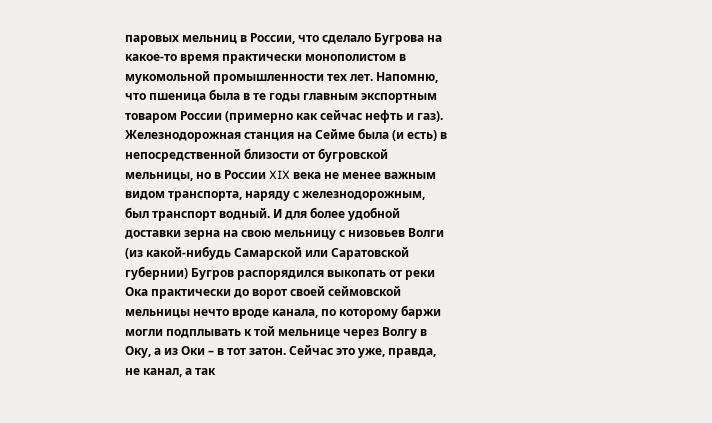паровых мельниц в России, что сделало Бугрова на какое-то время практически монополистом в мукомольной промышленности тех лет. Напомню, что пшеница была в те годы главным экспортным товаром России (примерно как сейчас нефть и газ). Железнодорожная станция на Сейме была (и есть) в непосредственной близости от бугровской мельницы, но в России XIX века не менее важным видом транспорта, наряду с железнодорожным, был транспорт водный. И для более удобной доставки зерна на свою мельницу с низовьев Волги (из какой-нибудь Самарской или Саратовской губернии) Бугров распорядился выкопать от реки Ока практически до ворот своей сеймовской мельницы нечто вроде канала, по которому баржи могли подплывать к той мельнице через Волгу в Оку, а из Оки – в тот затон. Сейчас это уже, правда, не канал, а так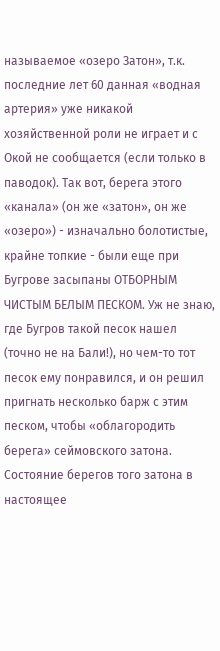называемое «озеро Затон», т.к. последние лет 60 данная «водная артерия» уже никакой хозяйственной роли не играет и с Окой не сообщается (если только в паводок). Так вот, берега этого «канала» (он же «затон», он же «озеро») - изначально болотистые, крайне топкие - были еще при Бугрове засыпаны ОТБОРНЫМ ЧИСТЫМ БЕЛЫМ ПЕСКОМ. Уж не знаю, где Бугров такой песок нашел (точно не на Бали!), но чем-то тот песок ему понравился, и он решил пригнать несколько барж с этим песком, чтобы «облагородить берега» сеймовского затона. Состояние берегов того затона в настоящее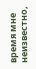время мне неизвестно,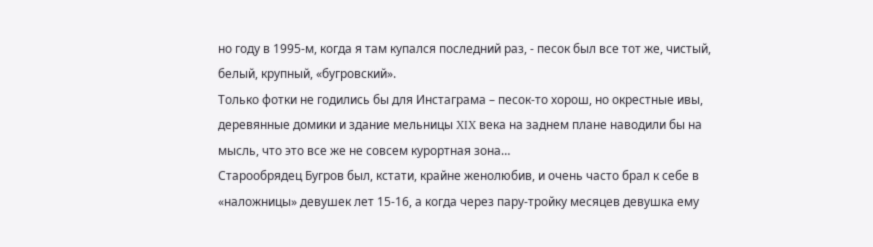но году в 1995-м, когда я там купался последний раз, - песок был все тот же, чистый, белый, крупный, «бугровский».
Только фотки не годились бы для Инстаграма – песок-то хорош, но окрестные ивы, деревянные домики и здание мельницы XIX века на заднем плане наводили бы на мысль, что это все же не совсем курортная зона…
Старообрядец Бугров был, кстати, крайне женолюбив, и очень часто брал к себе в «наложницы» девушек лет 15-16, а когда через пару-тройку месяцев девушка ему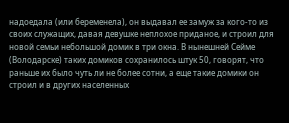надоедала (или беременела), он выдавал ее замуж за кого-то из своих служащих, давая девушке неплохое приданое, и строил для новой семьи небольшой домик в три окна. В нынешней Сейме (Володарске) таких домиков сохранилось штук 50, говорят, что раньше их было чуть ли не более сотни, а еще такие домики он строил и в других населенных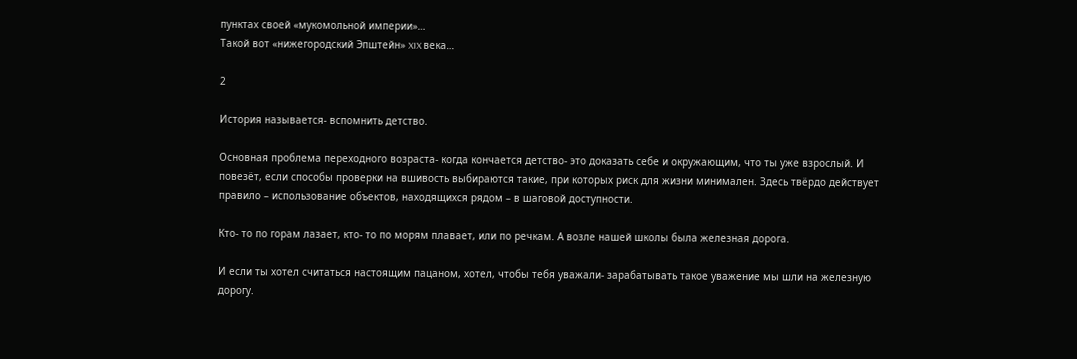пунктах своей «мукомольной империи»…
Такой вот «нижегородский Эпштейн» XIX века…

2

История называется- вспомнить детство.

Основная проблема переходного возраста- когда кончается детство- это доказать себе и окружающим, что ты уже взрослый. И повезёт, если способы проверки на вшивость выбираются такие, при которых риск для жизни минимален. Здесь твёрдо действует правило – использование объектов, находящихся рядом – в шаговой доступности.

Кто- то по горам лазает, кто- то по морям плавает, или по речкам. А возле нашей школы была железная дорога.

И если ты хотел считаться настоящим пацаном, хотел, чтобы тебя уважали- зарабатывать такое уважение мы шли на железную дорогу.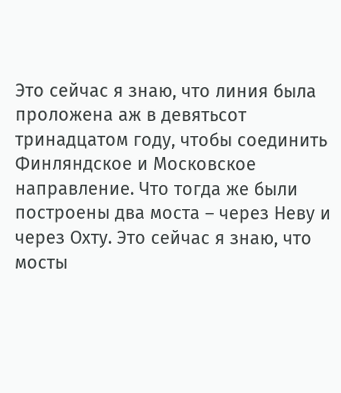Это сейчас я знаю, что линия была проложена аж в девятьсот тринадцатом году, чтобы соединить Финляндское и Московское направление. Что тогда же были построены два моста – через Неву и через Охту. Это сейчас я знаю, что мосты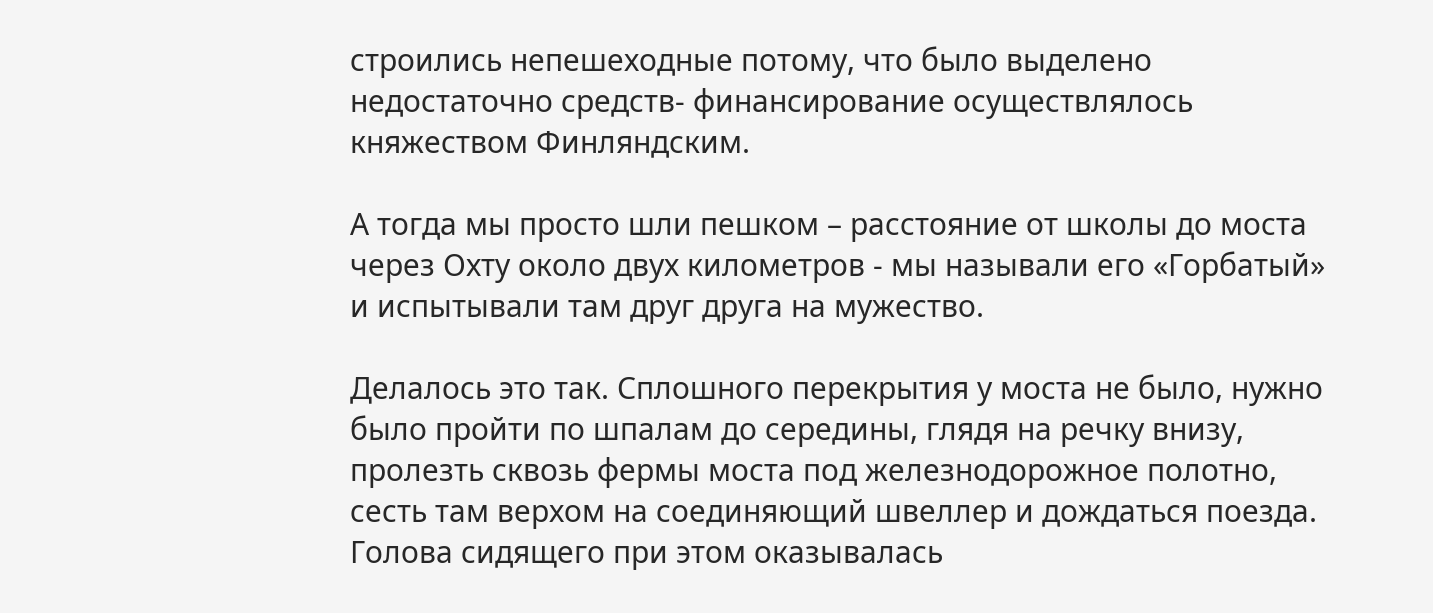строились непешеходные потому, что было выделено недостаточно средств- финансирование осуществлялось княжеством Финляндским.

А тогда мы просто шли пешком – расстояние от школы до моста через Охту около двух километров - мы называли его «Горбатый» и испытывали там друг друга на мужество.

Делалось это так. Сплошного перекрытия у моста не было, нужно было пройти по шпалам до середины, глядя на речку внизу, пролезть сквозь фермы моста под железнодорожное полотно, сесть там верхом на соединяющий швеллер и дождаться поезда. Голова сидящего при этом оказывалась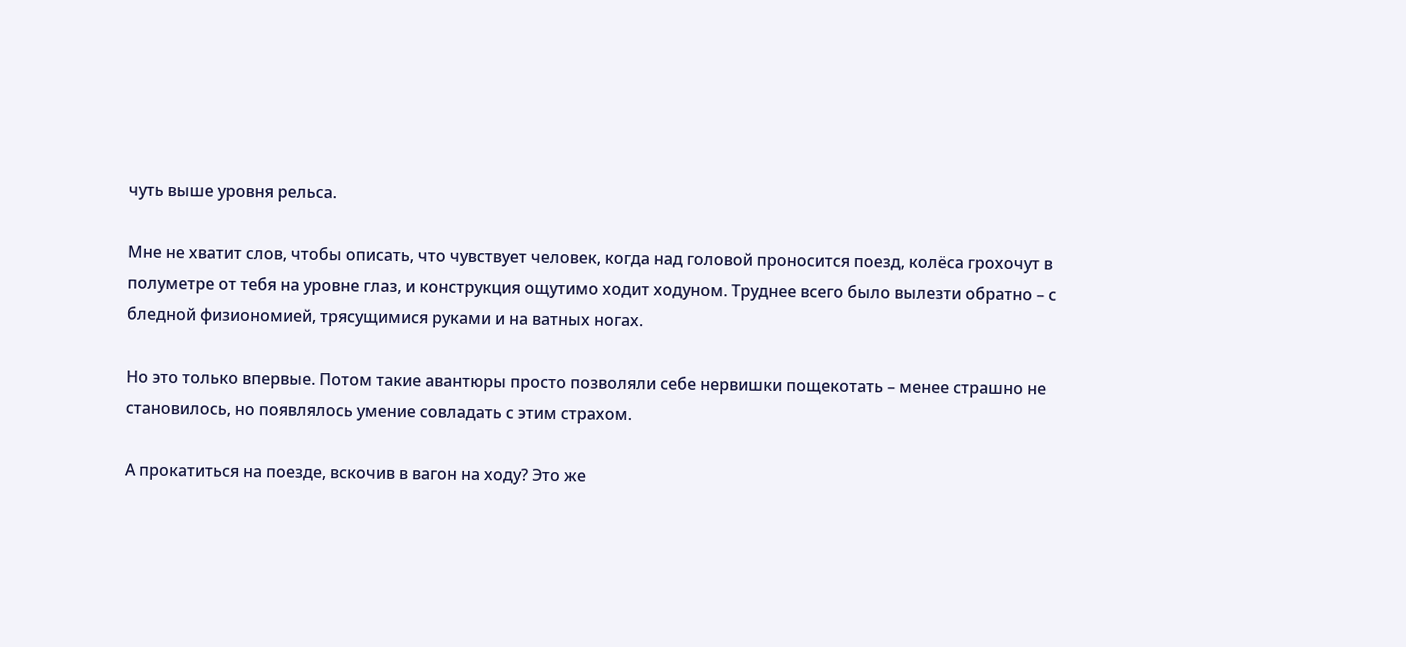чуть выше уровня рельса.

Мне не хватит слов, чтобы описать, что чувствует человек, когда над головой проносится поезд, колёса грохочут в полуметре от тебя на уровне глаз, и конструкция ощутимо ходит ходуном. Труднее всего было вылезти обратно – с бледной физиономией, трясущимися руками и на ватных ногах.

Но это только впервые. Потом такие авантюры просто позволяли себе нервишки пощекотать – менее страшно не становилось, но появлялось умение совладать с этим страхом.

А прокатиться на поезде, вскочив в вагон на ходу? Это же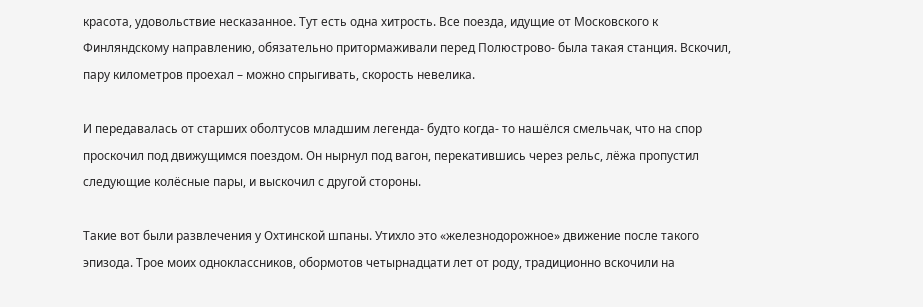красота, удовольствие несказанное. Тут есть одна хитрость. Все поезда, идущие от Московского к Финляндскому направлению, обязательно притормаживали перед Полюстрово- была такая станция. Вскочил, пару километров проехал – можно спрыгивать, скорость невелика.

И передавалась от старших оболтусов младшим легенда- будто когда- то нашёлся смельчак, что на спор проскочил под движущимся поездом. Он нырнул под вагон, перекатившись через рельс, лёжа пропустил следующие колёсные пары, и выскочил с другой стороны.

Такие вот были развлечения у Охтинской шпаны. Утихло это «железнодорожное» движение после такого эпизода. Трое моих одноклассников, обормотов четырнадцати лет от роду, традиционно вскочили на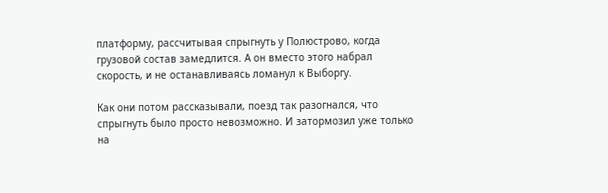платформу, рассчитывая спрыгнуть у Полюстрово, когда грузовой состав замедлится. А он вместо этого набрал скорость, и не останавливаясь ломанул к Выборгу.

Как они потом рассказывали, поезд так разогнался, что спрыгнуть было просто невозможно. И затормозил уже только на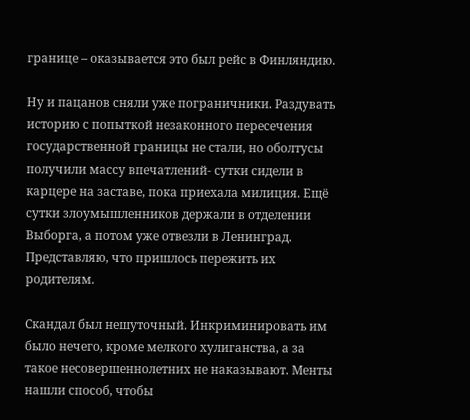границе – оказывается это был рейс в Финляндию.

Ну и пацанов сняли уже пограничники. Раздувать историю с попыткой незаконного пересечения государственной границы не стали, но оболтусы получили массу впечатлений- сутки сидели в карцере на заставе, пока приехала милиция. Ещё сутки злоумышленников держали в отделении Выборга, а потом уже отвезли в Ленинград. Представляю, что пришлось пережить их родителям.

Скандал был нешуточный. Инкриминировать им было нечего, кроме мелкого хулиганства, а за такое несовершеннолетних не наказывают. Менты нашли способ, чтобы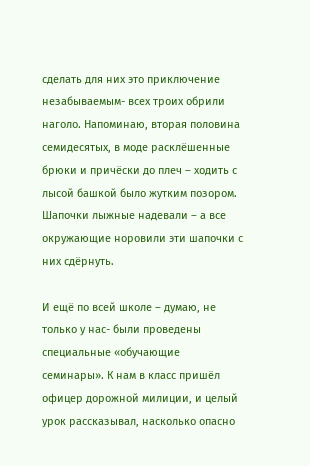сделать для них это приключение незабываемым- всех троих обрили наголо. Напоминаю, вторая половина семидесятых, в моде расклёшенные брюки и причёски до плеч – ходить с лысой башкой было жутким позором. Шапочки лыжные надевали – а все окружающие норовили эти шапочки с них сдёрнуть.

И ещё по всей школе – думаю, не только у нас- были проведены специальные «обучающие семинары». К нам в класс пришёл офицер дорожной милиции, и целый урок рассказывал, насколько опасно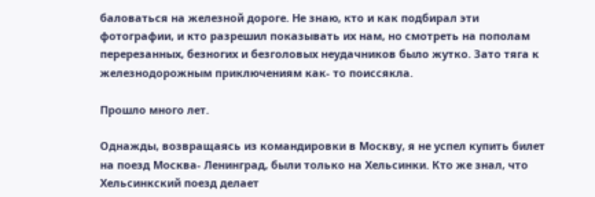баловаться на железной дороге. Не знаю, кто и как подбирал эти фотографии, и кто разрешил показывать их нам, но смотреть на пополам перерезанных, безногих и безголовых неудачников было жутко. Зато тяга к железнодорожным приключениям как- то поиссякла.

Прошло много лет.

Однажды, возвращаясь из командировки в Москву, я не успел купить билет на поезд Москва- Ленинград, были только на Хельсинки. Кто же знал, что Хельсинкский поезд делает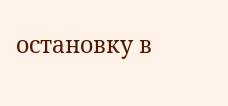остановку в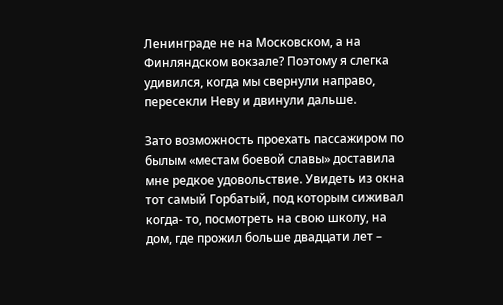Ленинграде не на Московском, а на Финляндском вокзале? Поэтому я слегка удивился, когда мы свернули направо, пересекли Неву и двинули дальше.

Зато возможность проехать пассажиром по былым «местам боевой славы» доставила мне редкое удовольствие. Увидеть из окна тот самый Горбатый, под которым сиживал когда- то, посмотреть на свою школу, на дом, где прожил больше двадцати лет –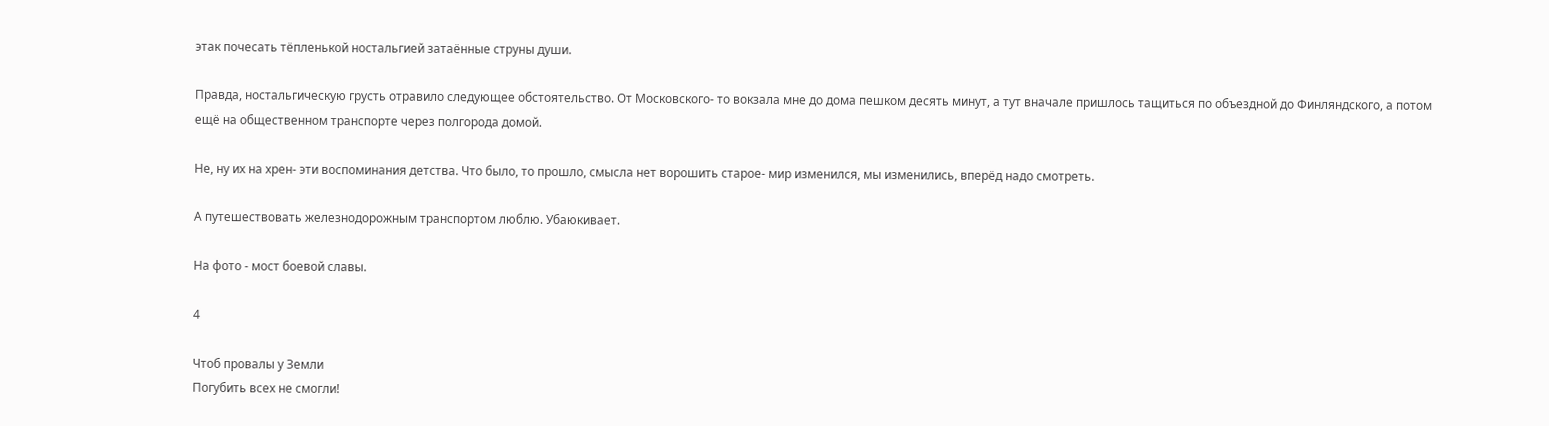этак почесать тёпленькой ностальгией затаённые струны души.

Правда, ностальгическую грусть отравило следующее обстоятельство. От Московского- то вокзала мне до дома пешком десять минут, а тут вначале пришлось тащиться по объездной до Финляндского, а потом ещё на общественном транспорте через полгорода домой.

Не, ну их на хрен- эти воспоминания детства. Что было, то прошло, смысла нет ворошить старое- мир изменился, мы изменились, вперёд надо смотреть.

А путешествовать железнодорожным транспортом люблю. Убаюкивает.

На фото - мост боевой славы.

4

Чтоб провалы у Земли
Погубить всех не смогли!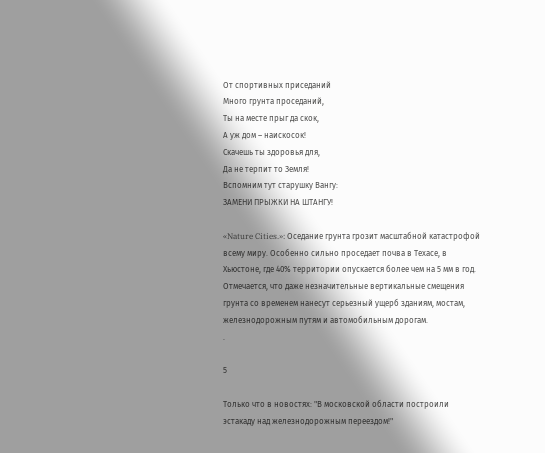От спортивных приседаний
Много грунта проседаний,
Ты на месте прыг да скок,
А уж дом – наискосок!
Скачешь ты здоровья для,
Да не терпит то Земля!
Вспомним тут старушку Вангу:
ЗАМЕНИ ПРЫЖКИ НА ШТАНГУ!

«Nature Cities.»: Оседание грунта грозит масштабной катастрофой всему миру. Особенно сильно проседает почва в Техасе, в Хьюстоне, где 40% территории опускается более чем на 5 мм в год. Отмечается, что даже незначительные вертикальные смещения грунта со временем нанесут серьезный ущерб зданиям, мостам, железнодорожным путям и автомобильным дорогам.
.

5

Только что в новостях: "В московской области построили эстакаду над железнодорожным переездом!"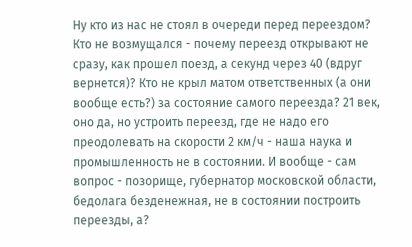Ну кто из нас не стоял в очереди перед переездом? Кто не возмущался - почему переезд открывают не сразу, как прошел поезд, а секунд через 40 (вдруг вернется)? Кто не крыл матом ответственных (а они вообще есть?) за состояние самого переезда? 21 век, оно да, но устроить переезд, где не надо его преодолевать на скорости 2 км/ч - наша наука и промышленность не в состоянии. И вообще - сам вопрос - позорище, губернатор московской области, бедолага безденежная, не в состоянии построить переезды, а?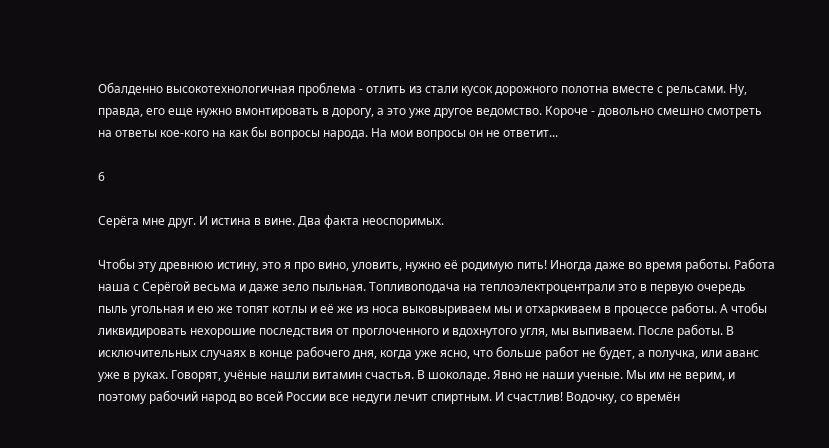Обалденно высокотехнологичная проблема - отлить из стали кусок дорожного полотна вместе с рельсами. Ну, правда, его еще нужно вмонтировать в дорогу, а это уже другое ведомство. Короче - довольно смешно смотреть на ответы кое-кого на как бы вопросы народа. На мои вопросы он не ответит...

6

Серёга мне друг. И истина в вине. Два факта неоспоримых.

Чтобы эту древнюю истину, это я про вино, уловить, нужно её родимую пить! Иногда даже во время работы. Работа наша с Серёгой весьма и даже зело пыльная. Топливоподача на теплоэлектроцентрали это в первую очередь пыль угольная и ею же топят котлы и её же из носа выковыриваем мы и отхаркиваем в процессе работы. А чтобы ликвидировать нехорошие последствия от проглоченного и вдохнутого угля, мы выпиваем. После работы. В исключительных случаях в конце рабочего дня, когда уже ясно, что больше работ не будет, а получка, или аванс уже в руках. Говорят, учёные нашли витамин счастья. В шоколаде. Явно не наши ученые. Мы им не верим, и поэтому рабочий народ во всей России все недуги лечит спиртным. И счастлив! Водочку, со времён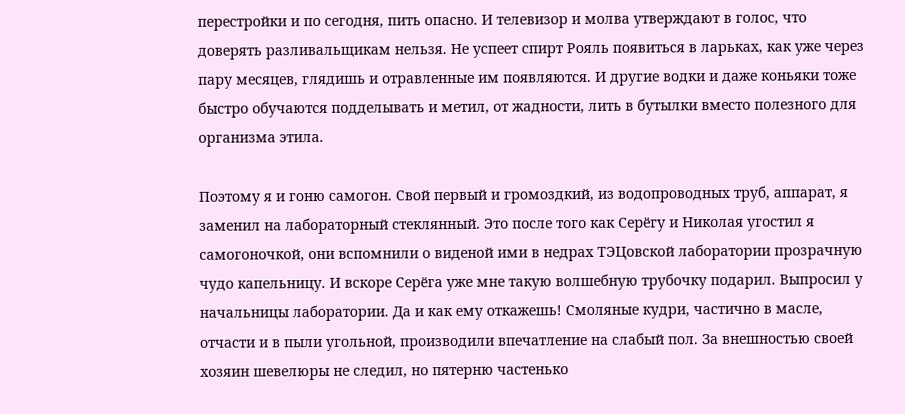перестройки и по сегодня, пить опасно. И телевизор и молва утверждают в голос, что доверять разливальщикам нельзя. Не успеет спирт Рояль появиться в ларьках, как уже через пару месяцев, глядишь и отравленные им появляются. И другие водки и даже коньяки тоже быстро обучаются подделывать и метил, от жадности, лить в бутылки вместо полезного для организма этила.

Поэтому я и гоню самогон. Свой первый и громоздкий, из водопроводных труб, аппарат, я заменил на лабораторный стеклянный. Это после того как Серёгу и Николая угостил я самогоночкой, они вспомнили о виденой ими в недрах ТЭЦовской лаборатории прозрачную чудо капельницу. И вскоре Серёга уже мне такую волшебную трубочку подарил. Выпросил у начальницы лаборатории. Да и как ему откажешь! Смоляные кудри, частично в масле, отчасти и в пыли угольной, производили впечатление на слабый пол. За внешностью своей хозяин шевелюры не следил, но пятерню частенько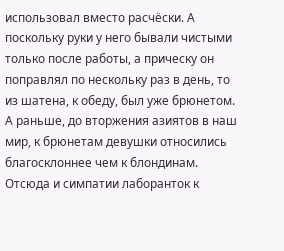использовал вместо расчёски. А поскольку руки у него бывали чистыми только после работы, а прическу он поправлял по нескольку раз в день, то из шатена, к обеду, был уже брюнетом. А раньше, до вторжения азиятов в наш мир, к брюнетам девушки относились благосклоннее чем к блондинам. Отсюда и симпатии лаборанток к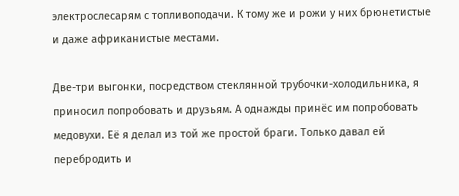электрослесарям с топливоподачи. К тому же и рожи у них брюнетистые и даже африканистые местами.

Две-три выгонки, посредством стеклянной трубочки-холодильника, я приносил попробовать и друзьям. А однажды принёс им попробовать медовухи. Её я делал из той же простой браги. Только давал ей перебродить и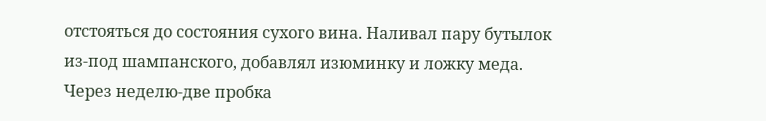отстояться до состояния сухого вина. Наливал пару бутылок из-под шампанского, добавлял изюминку и ложку меда. Через неделю-две пробка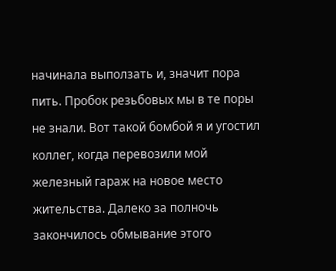начинала выползать и, значит пора пить. Пробок резьбовых мы в те поры не знали. Вот такой бомбой я и угостил коллег, когда перевозили мой железный гараж на новое место жительства. Далеко за полночь закончилось обмывание этого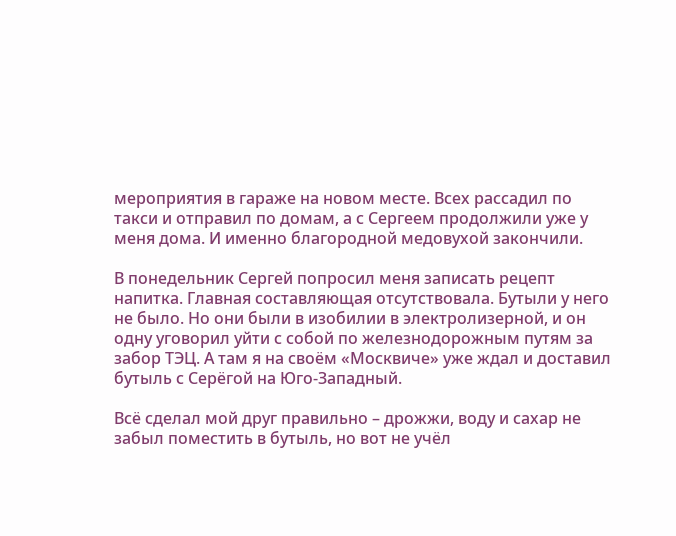мероприятия в гараже на новом месте. Всех рассадил по такси и отправил по домам, а с Сергеем продолжили уже у меня дома. И именно благородной медовухой закончили.

В понедельник Сергей попросил меня записать рецепт напитка. Главная составляющая отсутствовала. Бутыли у него не было. Но они были в изобилии в электролизерной, и он одну уговорил уйти с собой по железнодорожным путям за забор ТЭЦ. А там я на своём «Москвиче» уже ждал и доставил бутыль с Серёгой на Юго-Западный.

Всё сделал мой друг правильно – дрожжи, воду и сахар не забыл поместить в бутыль, но вот не учёл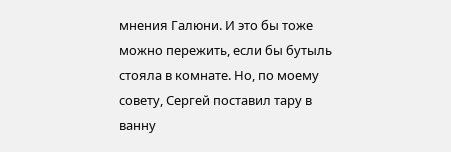мнения Галюни. И это бы тоже можно пережить, если бы бутыль стояла в комнате. Но, по моему совету, Сергей поставил тару в ванну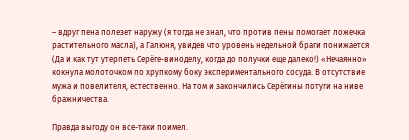– вдруг пена полезет наружу (я тогда не знал, что против пены помогает ложечка растительного масла), а Галюня, увидев что уровень недельной браги понижается (Да и как тут утерпеть Серёге-виноделу, когда до получки еще далеко!) «Нечаянно» кокнула молоточком по хрупкому боку экспериментального сосуда. В отсутствие мужа и повелителя, естественно. На том и закончились Серёгины потуги на ниве бражничества.

Правда выгоду он все-таки поимел.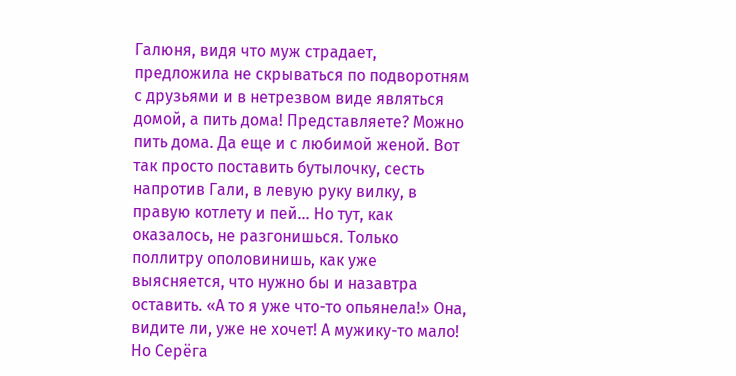Галюня, видя что муж страдает, предложила не скрываться по подворотням с друзьями и в нетрезвом виде являться домой, а пить дома! Представляете? Можно пить дома. Да еще и с любимой женой. Вот так просто поставить бутылочку, сесть напротив Гали, в левую руку вилку, в правую котлету и пей… Но тут, как оказалось, не разгонишься. Только поллитру ополовинишь, как уже выясняется, что нужно бы и назавтра оставить. «А то я уже что-то опьянела!» Она, видите ли, уже не хочет! А мужику-то мало! Но Серёга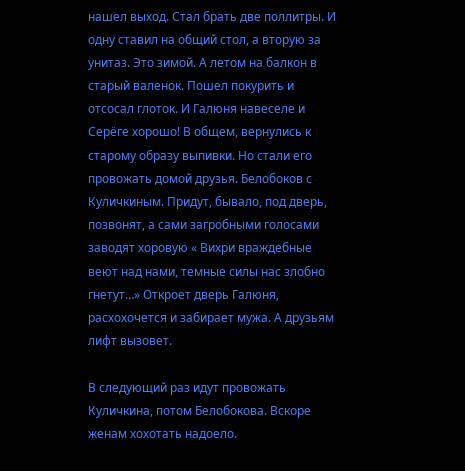нашел выход. Стал брать две поллитры. И одну ставил на общий стол, а вторую за унитаз. Это зимой. А летом на балкон в старый валенок. Пошел покурить и отсосал глоток. И Галюня навеселе и Серёге хорошо! В общем, вернулись к старому образу выпивки. Но стали его провожать домой друзья. Белобоков с Куличкиным. Придут, бывало, под дверь, позвонят, а сами загробными голосами заводят хоровую « Вихри враждебные веют над нами, темные силы нас злобно гнетут…» Откроет дверь Галюня, расхохочется и забирает мужа. А друзьям лифт вызовет.

В следующий раз идут провожать Куличкина, потом Белобокова. Вскоре женам хохотать надоело.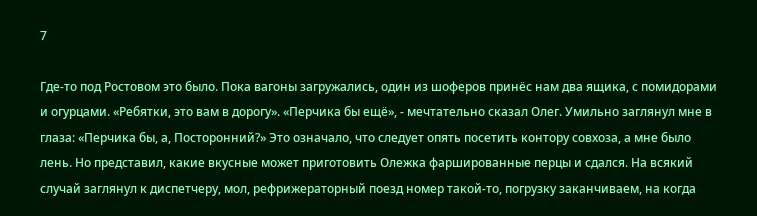7

Где-то под Ростовом это было. Пока вагоны загружались, один из шоферов принёс нам два ящика, с помидорами и огурцами. «Ребятки, это вам в дорогу». «Перчика бы ещё», - мечтательно сказал Олег. Умильно заглянул мне в глаза: «Перчика бы, а, Посторонний?» Это означало, что следует опять посетить контору совхоза, а мне было лень. Но представил, какие вкусные может приготовить Олежка фаршированные перцы и сдался. На всякий случай заглянул к диспетчеру, мол, рефрижераторный поезд номер такой-то, погрузку заканчиваем, на когда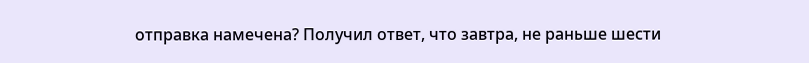отправка намечена? Получил ответ, что завтра, не раньше шести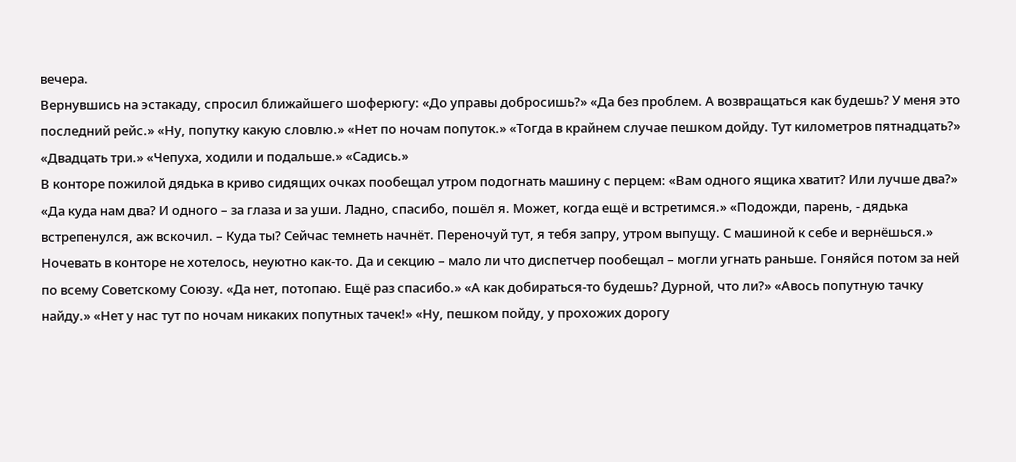вечера.
Вернувшись на эстакаду, спросил ближайшего шоферюгу: «До управы добросишь?» «Да без проблем. А возвращаться как будешь? У меня это последний рейс.» «Ну, попутку какую словлю.» «Нет по ночам попуток.» «Тогда в крайнем случае пешком дойду. Тут километров пятнадцать?» «Двадцать три.» «Чепуха, ходили и подальше.» «Садись.»
В конторе пожилой дядька в криво сидящих очках пообещал утром подогнать машину с перцем: «Вам одного ящика хватит? Или лучше два?» «Да куда нам два? И одного – за глаза и за уши. Ладно, спасибо, пошёл я. Может, когда ещё и встретимся.» «Подожди, парень, - дядька встрепенулся, аж вскочил. – Куда ты? Сейчас темнеть начнёт. Переночуй тут, я тебя запру, утром выпущу. С машиной к себе и вернёшься.» Ночевать в конторе не хотелось, неуютно как-то. Да и секцию – мало ли что диспетчер пообещал – могли угнать раньше. Гоняйся потом за ней по всему Советскому Союзу. «Да нет, потопаю. Ещё раз спасибо.» «А как добираться-то будешь? Дурной, что ли?» «Авось попутную тачку найду.» «Нет у нас тут по ночам никаких попутных тачек!» «Ну, пешком пойду, у прохожих дорогу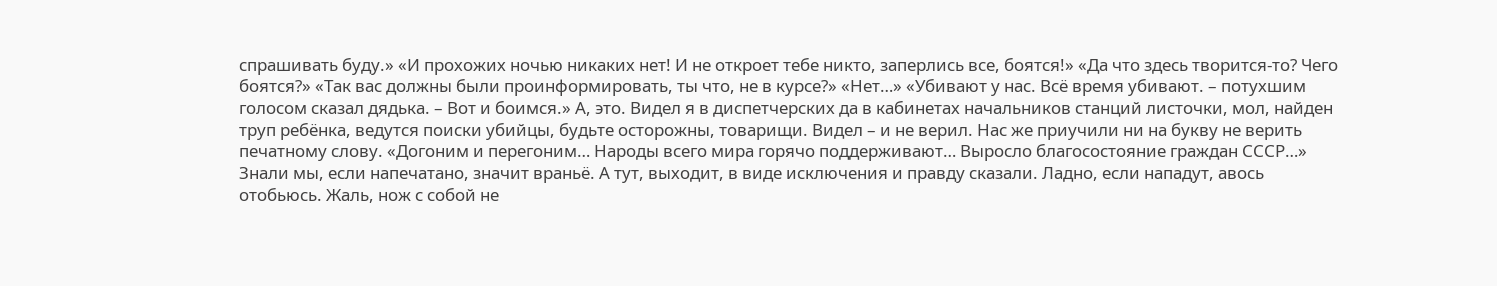спрашивать буду.» «И прохожих ночью никаких нет! И не откроет тебе никто, заперлись все, боятся!» «Да что здесь творится-то? Чего боятся?» «Так вас должны были проинформировать, ты что, не в курсе?» «Нет…» «Убивают у нас. Всё время убивают. – потухшим голосом сказал дядька. – Вот и боимся.» А, это. Видел я в диспетчерских да в кабинетах начальников станций листочки, мол, найден труп ребёнка, ведутся поиски убийцы, будьте осторожны, товарищи. Видел – и не верил. Нас же приучили ни на букву не верить печатному слову. «Догоним и перегоним… Народы всего мира горячо поддерживают… Выросло благосостояние граждан СССР…» Знали мы, если напечатано, значит враньё. А тут, выходит, в виде исключения и правду сказали. Ладно, если нападут, авось отобьюсь. Жаль, нож с собой не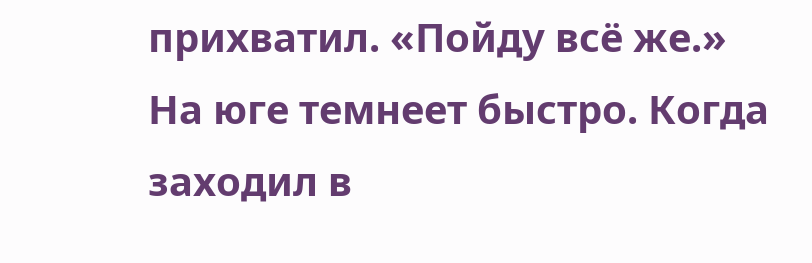прихватил. «Пойду всё же.»
На юге темнеет быстро. Когда заходил в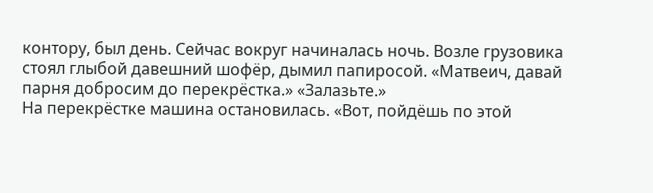контору, был день. Сейчас вокруг начиналась ночь. Возле грузовика стоял глыбой давешний шофёр, дымил папиросой. «Матвеич, давай парня добросим до перекрёстка.» «Залазьте.»
На перекрёстке машина остановилась. «Вот, пойдёшь по этой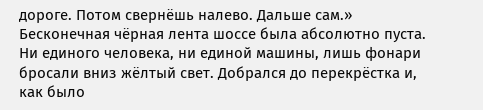дороге. Потом свернёшь налево. Дальше сам.»
Бесконечная чёрная лента шоссе была абсолютно пуста. Ни единого человека, ни единой машины, лишь фонари бросали вниз жёлтый свет. Добрался до перекрёстка и, как было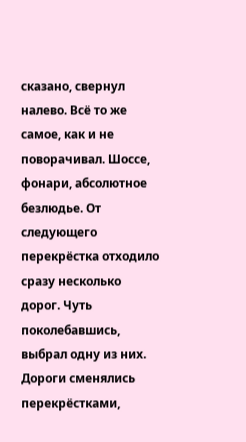сказано, свернул налево. Всё то же самое, как и не поворачивал. Шоссе, фонари, абсолютное безлюдье. От следующего перекрёстка отходило сразу несколько дорог. Чуть поколебавшись, выбрал одну из них.
Дороги сменялись перекрёстками,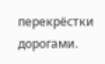перекрёстки дорогами.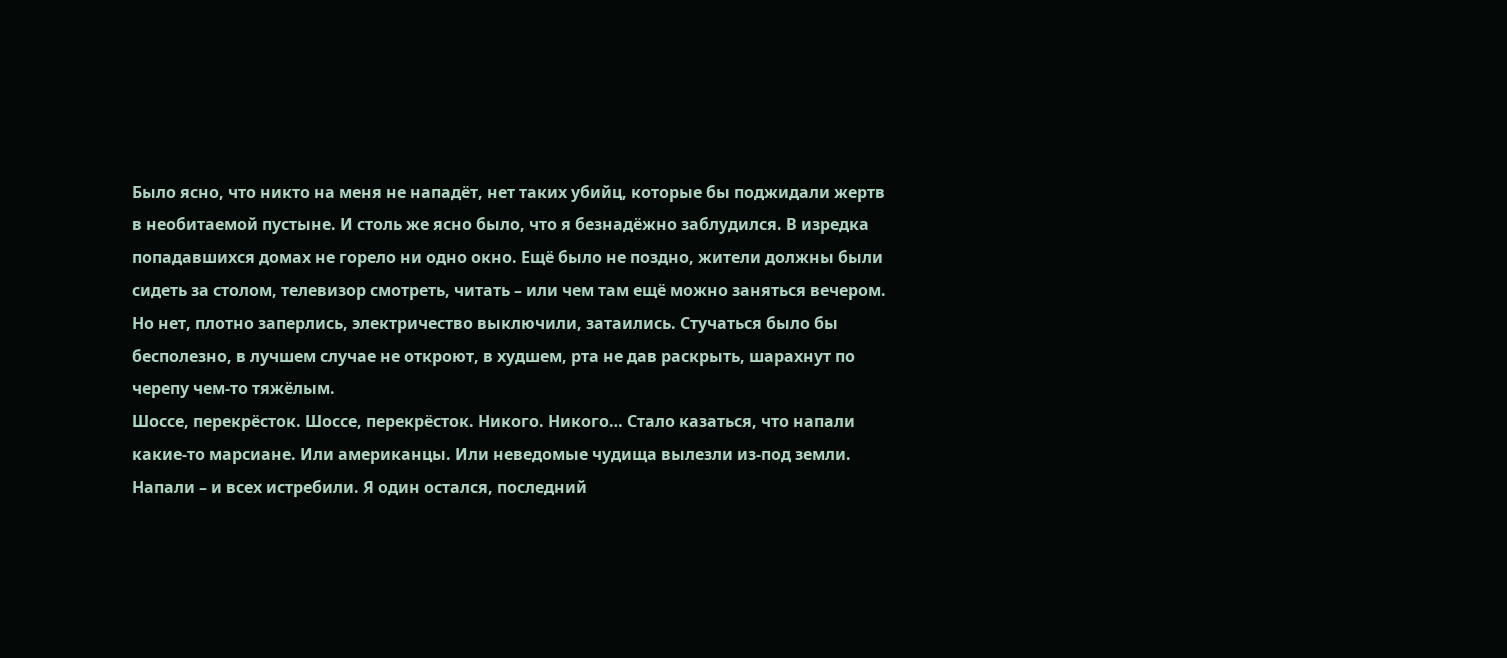Было ясно, что никто на меня не нападёт, нет таких убийц, которые бы поджидали жертв в необитаемой пустыне. И столь же ясно было, что я безнадёжно заблудился. В изредка попадавшихся домах не горело ни одно окно. Ещё было не поздно, жители должны были сидеть за столом, телевизор смотреть, читать – или чем там ещё можно заняться вечером. Но нет, плотно заперлись, электричество выключили, затаились. Стучаться было бы бесполезно, в лучшем случае не откроют, в худшем, рта не дав раскрыть, шарахнут по черепу чем-то тяжёлым.
Шоссе, перекрёсток. Шоссе, перекрёсток. Никого. Никого… Стало казаться, что напали какие-то марсиане. Или американцы. Или неведомые чудища вылезли из-под земли. Напали – и всех истребили. Я один остался, последний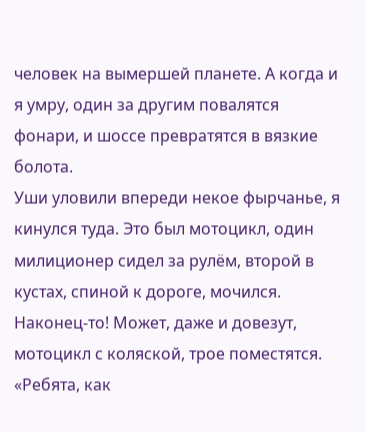человек на вымершей планете. А когда и я умру, один за другим повалятся фонари, и шоссе превратятся в вязкие болота.
Уши уловили впереди некое фырчанье, я кинулся туда. Это был мотоцикл, один милиционер сидел за рулём, второй в кустах, спиной к дороге, мочился. Наконец-то! Может, даже и довезут, мотоцикл с коляской, трое поместятся. «Ребята, как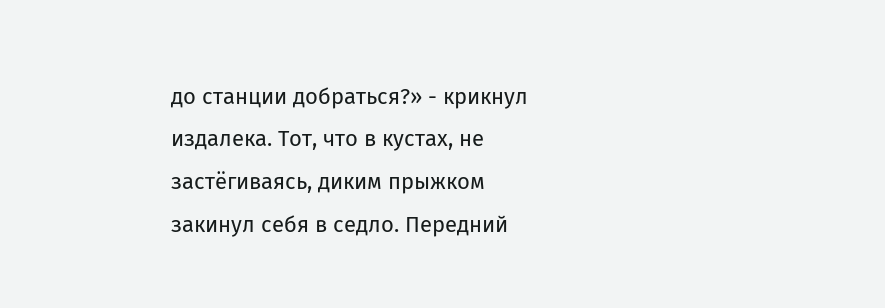до станции добраться?» - крикнул издалека. Тот, что в кустах, не застёгиваясь, диким прыжком закинул себя в седло. Передний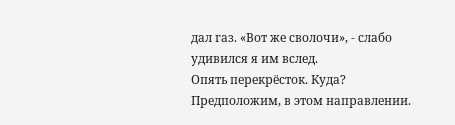дал газ. «Вот же сволочи», - слабо удивился я им вслед.
Опять перекрёсток. Куда? Предположим, в этом направлении.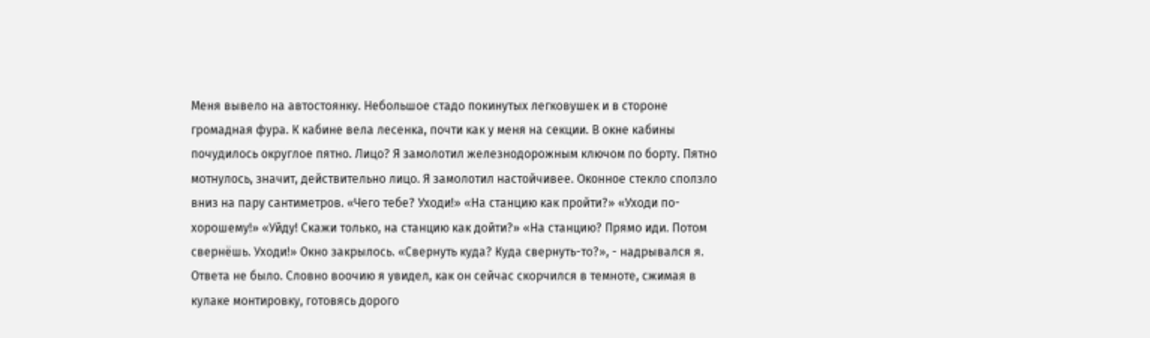Меня вывело на автостоянку. Небольшое стадо покинутых легковушек и в стороне громадная фура. К кабине вела лесенка, почти как у меня на секции. В окне кабины почудилось округлое пятно. Лицо? Я замолотил железнодорожным ключом по борту. Пятно мотнулось, значит, действительно лицо. Я замолотил настойчивее. Оконное стекло сползло вниз на пару сантиметров. «Чего тебе? Уходи!» «На станцию как пройти?» «Уходи по-хорошему!» «Уйду! Скажи только, на станцию как дойти?» «На станцию? Прямо иди. Потом свернёшь. Уходи!» Окно закрылось. «Свернуть куда? Куда свернуть-то?», - надрывался я. Ответа не было. Словно воочию я увидел, как он сейчас скорчился в темноте, сжимая в кулаке монтировку, готовясь дорого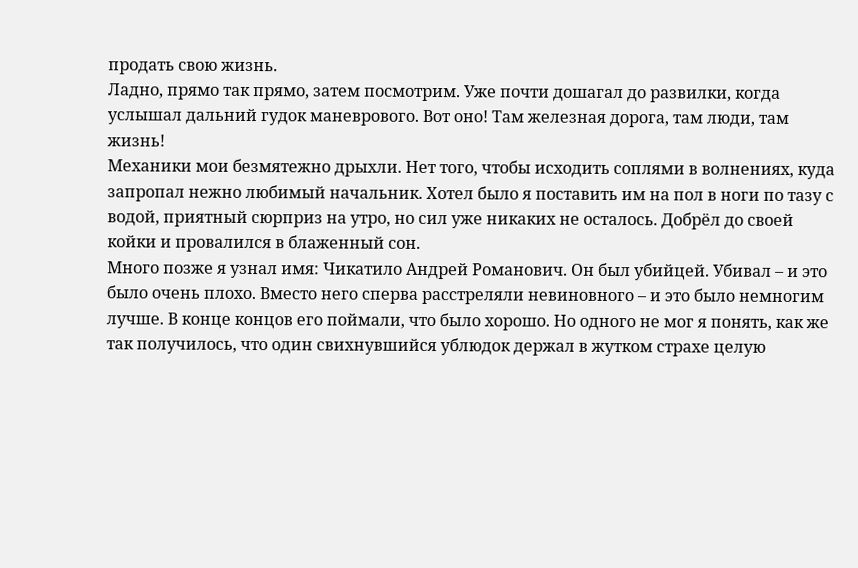продать свою жизнь.
Ладно, прямо так прямо, затем посмотрим. Уже почти дошагал до развилки, когда услышал дальний гудок маневрового. Вот оно! Там железная дорога, там люди, там жизнь!
Механики мои безмятежно дрыхли. Нет того, чтобы исходить соплями в волнениях, куда запропал нежно любимый начальник. Хотел было я поставить им на пол в ноги по тазу с водой, приятный сюрприз на утро, но сил уже никаких не осталось. Добрёл до своей койки и провалился в блаженный сон.
Много позже я узнал имя: Чикатило Андрей Романович. Он был убийцей. Убивал – и это было очень плохо. Вместо него сперва расстреляли невиновного – и это было немногим лучше. В конце концов его поймали, что было хорошо. Но одного не мог я понять, как же так получилось, что один свихнувшийся ублюдок держал в жутком страхе целую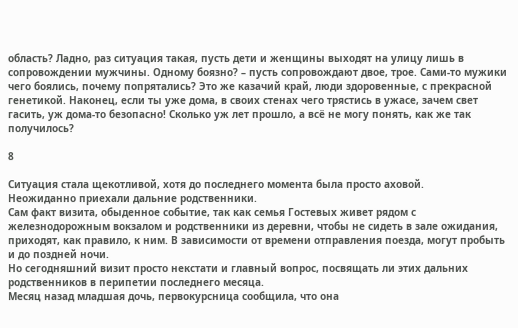область? Ладно, раз ситуация такая, пусть дети и женщины выходят на улицу лишь в сопровождении мужчины. Одному боязно? – пусть сопровождают двое, трое. Сами-то мужики чего боялись, почему попрятались? Это же казачий край, люди здоровенные, с прекрасной генетикой. Наконец, если ты уже дома, в своих стенах чего трястись в ужасе, зачем свет гасить, уж дома-то безопасно! Сколько уж лет прошло, а всё не могу понять, как же так получилось?

8

Ситуация стала щекотливой, хотя до последнего момента была просто аховой.
Неожиданно приехали дальние родственники.
Сам факт визита, обыденное событие, так как семья Гостевых живет рядом с железнодорожным вокзалом и родственники из деревни, чтобы не сидеть в зале ожидания, приходят, как правило, к ним. В зависимости от времени отправления поезда, могут пробыть и до поздней ночи.
Но сегодняшний визит просто некстати и главный вопрос, посвящать ли этих дальних родственников в перипетии последнего месяца.
Месяц назад младшая дочь, первокурсница сообщила, что она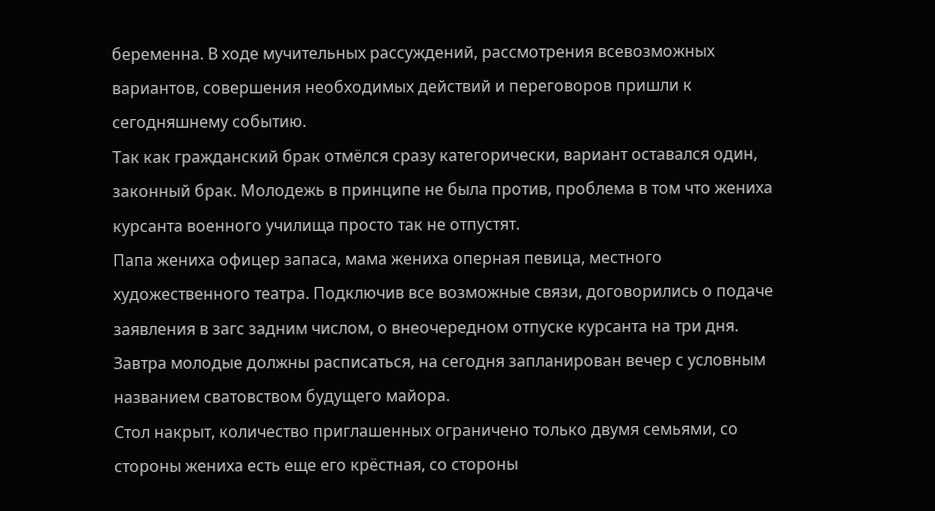беременна. В ходе мучительных рассуждений, рассмотрения всевозможных вариантов, совершения необходимых действий и переговоров пришли к сегодняшнему событию.
Так как гражданский брак отмёлся сразу категорически, вариант оставался один, законный брак. Молодежь в принципе не была против, проблема в том что жениха курсанта военного училища просто так не отпустят.
Папа жениха офицер запаса, мама жениха оперная певица, местного художественного театра. Подключив все возможные связи, договорились о подаче заявления в загс задним числом, о внеочередном отпуске курсанта на три дня.
Завтра молодые должны расписаться, на сегодня запланирован вечер с условным названием сватовством будущего майора.
Стол накрыт, количество приглашенных ограничено только двумя семьями, со стороны жениха есть еще его крёстная, со стороны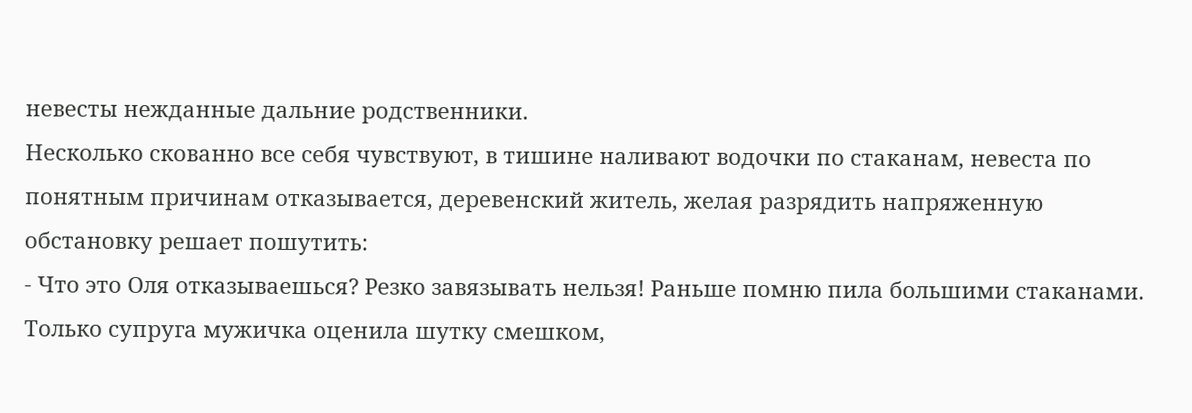невесты нежданные дальние родственники.
Несколько скованно все себя чувствуют, в тишине наливают водочки по стаканам, невеста по понятным причинам отказывается, деревенский житель, желая разрядить напряженную обстановку решает пошутить:
- Что это Оля отказываешься? Резко завязывать нельзя! Раньше помню пила большими стаканами.
Только супруга мужичка оценила шутку смешком,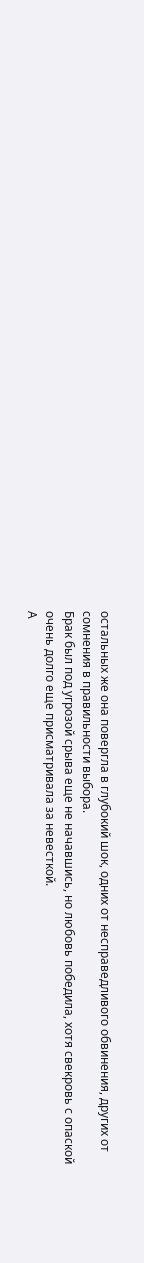остальных же она повергла в глубокий шок, одних от несправедливого обвинения, других от сомнения в правильности выбора.
Брак был под угрозой срыва еще не начавшись, но любовь победила, хотя свекровь с опаской очень долго еще присматривала за невесткой.
А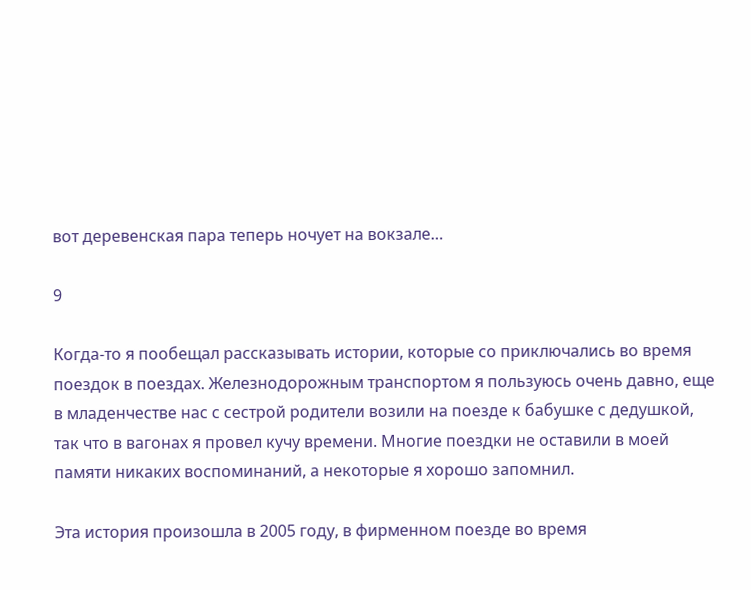вот деревенская пара теперь ночует на вокзале…

9

Когда-то я пообещал рассказывать истории, которые со приключались во время поездок в поездах. Железнодорожным транспортом я пользуюсь очень давно, еще в младенчестве нас с сестрой родители возили на поезде к бабушке с дедушкой, так что в вагонах я провел кучу времени. Многие поездки не оставили в моей памяти никаких воспоминаний, а некоторые я хорошо запомнил.

Эта история произошла в 2005 году, в фирменном поезде во время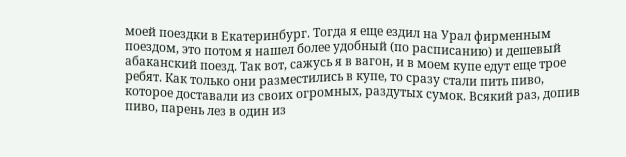моей поездки в Екатеринбург. Тогда я еще ездил на Урал фирменным поездом, это потом я нашел более удобный (по расписанию) и дешевый абаканский поезд. Так вот, сажусь я в вагон, и в моем купе едут еще трое ребят. Как только они разместились в купе, то сразу стали пить пиво, которое доставали из своих огромных, раздутых сумок. Всякий раз, допив пиво, парень лез в один из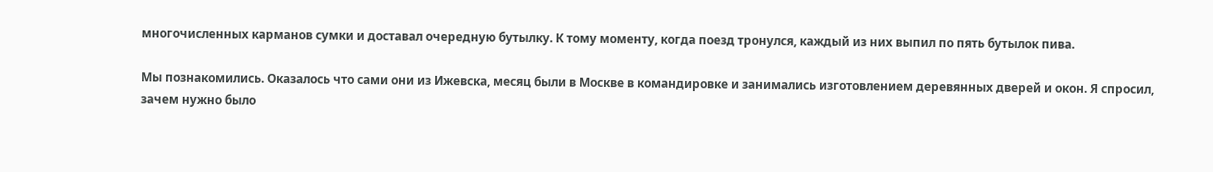многочисленных карманов сумки и доставал очередную бутылку. К тому моменту, когда поезд тронулся, каждый из них выпил по пять бутылок пива.

Мы познакомились. Оказалось что сами они из Ижевска, месяц были в Москве в командировке и занимались изготовлением деревянных дверей и окон. Я спросил, зачем нужно было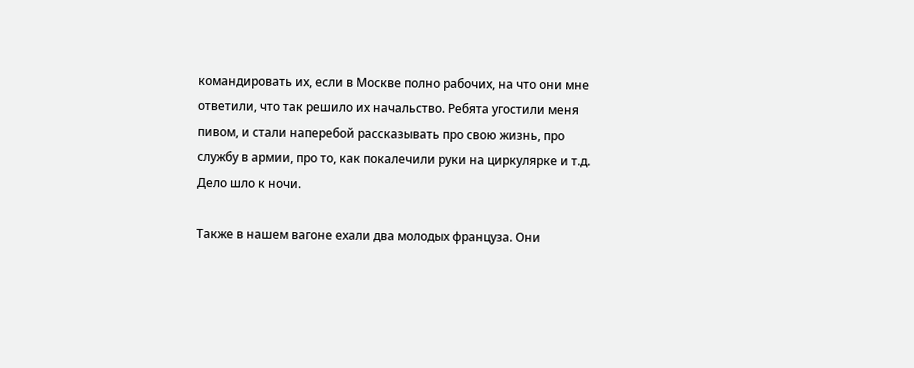командировать их, если в Москве полно рабочих, на что они мне ответили, что так решило их начальство. Ребята угостили меня пивом, и стали наперебой рассказывать про свою жизнь, про службу в армии, про то, как покалечили руки на циркулярке и т.д. Дело шло к ночи.

Также в нашем вагоне ехали два молодых француза. Они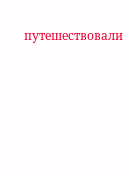путешествовали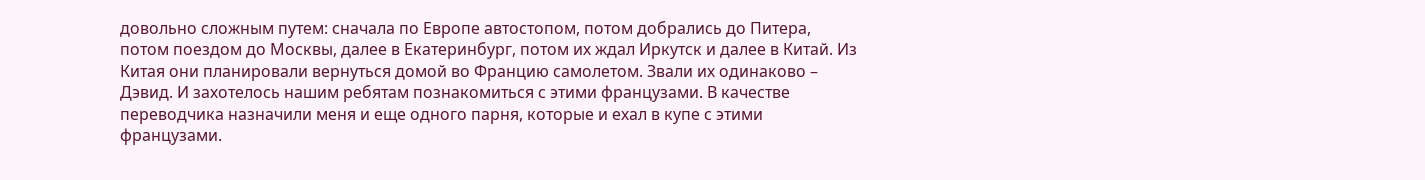довольно сложным путем: сначала по Европе автостопом, потом добрались до Питера, потом поездом до Москвы, далее в Екатеринбург, потом их ждал Иркутск и далее в Китай. Из Китая они планировали вернуться домой во Францию самолетом. Звали их одинаково – Дэвид. И захотелось нашим ребятам познакомиться с этими французами. В качестве переводчика назначили меня и еще одного парня, которые и ехал в купе с этими французами.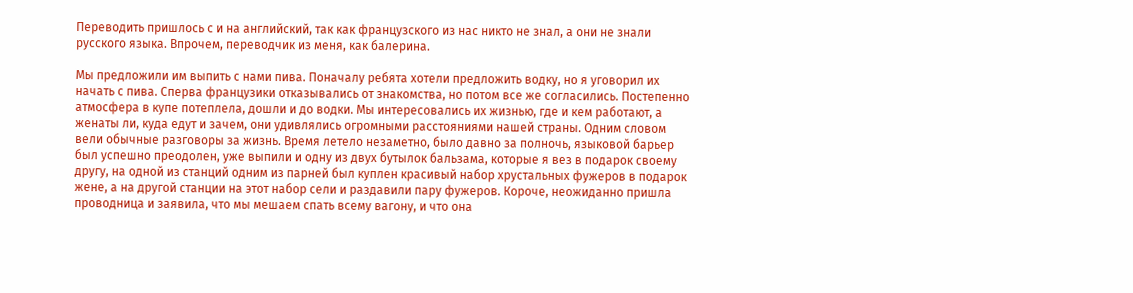Переводить пришлось с и на английский, так как французского из нас никто не знал, а они не знали русского языка. Впрочем, переводчик из меня, как балерина.

Мы предложили им выпить с нами пива. Поначалу ребята хотели предложить водку, но я уговорил их начать с пива. Сперва французики отказывались от знакомства, но потом все же согласились. Постепенно атмосфера в купе потеплела, дошли и до водки. Мы интересовались их жизнью, где и кем работают, а женаты ли, куда едут и зачем, они удивлялись огромными расстояниями нашей страны. Одним словом вели обычные разговоры за жизнь. Время летело незаметно, было давно за полночь, языковой барьер был успешно преодолен, уже выпили и одну из двух бутылок бальзама, которые я вез в подарок своему другу, на одной из станций одним из парней был куплен красивый набор хрустальных фужеров в подарок жене, а на другой станции на этот набор сели и раздавили пару фужеров. Короче, неожиданно пришла проводница и заявила, что мы мешаем спать всему вагону, и что она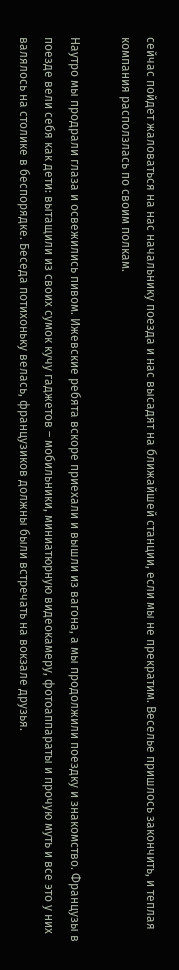сейчас пойдет жаловаться на нас начальнику поезда и нас высадят на ближайшей станции, если мы не прекратим. Веселье пришлось закончить, и теплая компания расползлась по своим полкам.

Наутро мы продрали глаза и освежились пивом. Ижевские ребята вскоре приехали и вышли из вагона, а мы продолжили поездку и знакомство. Французы в поезде вели себя как дети: вытащили из своих сумок кучу гаджетов – мобильники, миниатюрную видеокамеру, фотоаппараты и прочую муть и все это у них валялось на столике в беспорядке. Беседа потихоньку велась, французиков должны были встречать на вокзале друзья.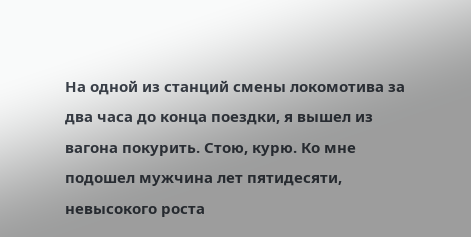На одной из станций смены локомотива за два часа до конца поездки, я вышел из вагона покурить. Стою, курю. Ко мне подошел мужчина лет пятидесяти, невысокого роста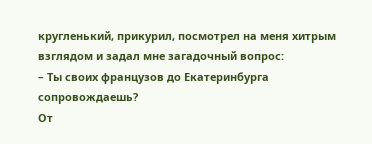кругленький, прикурил, посмотрел на меня хитрым взглядом и задал мне загадочный вопрос:
– Ты своих французов до Екатеринбурга сопровождаешь?
От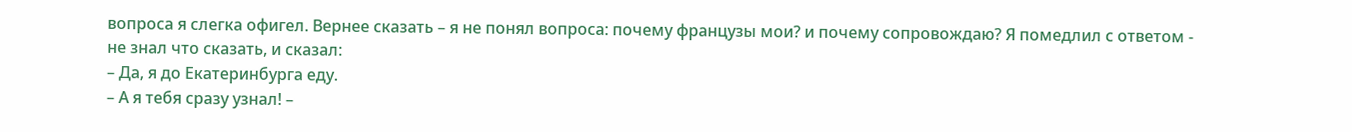вопроса я слегка офигел. Вернее сказать – я не понял вопроса: почему французы мои? и почему сопровождаю? Я помедлил с ответом - не знал что сказать, и сказал:
– Да, я до Екатеринбурга еду.
– А я тебя сразу узнал! –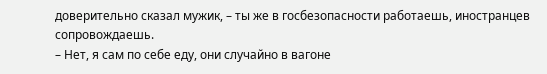доверительно сказал мужик, – ты же в госбезопасности работаешь, иностранцев сопровождаешь.
– Нет, я сам по себе еду, они случайно в вагоне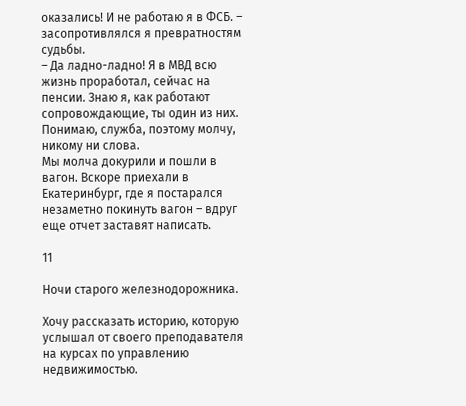оказались! И не работаю я в ФCБ. – засопротивлялся я превратностям судьбы.
– Да ладно-ладно! Я в МВД всю жизнь проработал, сейчас на пенсии. Знаю я, как работают сопровождающие, ты один из них. Понимаю, служба, поэтому молчу, никому ни слова.
Мы молча докурили и пошли в вагон. Вскоре приехали в Екатеринбург, где я постарался незаметно покинуть вагон – вдруг еще отчет заставят написать.

11

Ночи старого железнодорожника.

Хочу рассказать историю, которую услышал от своего преподавателя на курсах по управлению недвижимостью.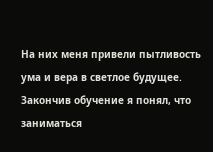На них меня привели пытливость ума и вера в светлое будущее. Закончив обучение я понял, что заниматься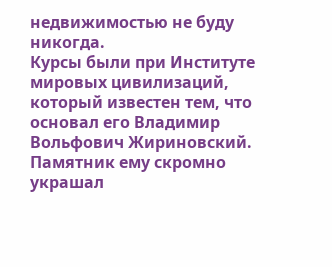недвижимостью не буду никогда.
Курсы были при Институте мировых цивилизаций, который известен тем, что основал его Владимир Вольфович Жириновский. Памятник ему скромно украшал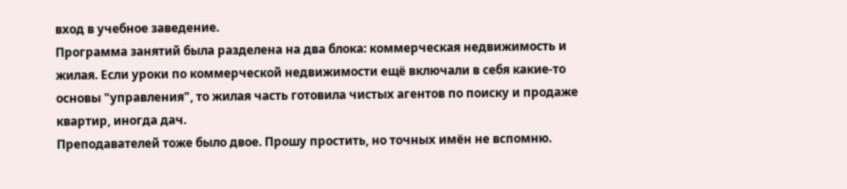вход в учебное заведение.
Программа занятий была разделена на два блока: коммерческая недвижимость и жилая. Если уроки по коммерческой недвижимости ещё включали в себя какие-то основы "управления", то жилая часть готовила чистых агентов по поиску и продаже квартир, иногда дач.
Преподавателей тоже было двое. Прошу простить, но точных имён не вспомню.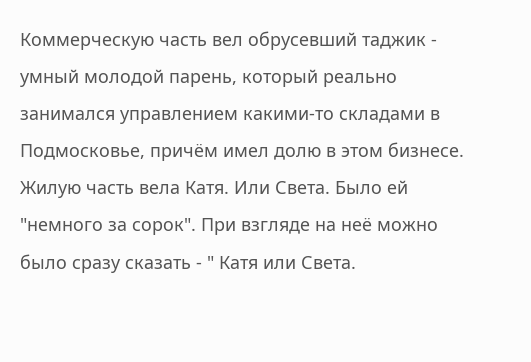Коммерческую часть вел обрусевший таджик - умный молодой парень, который реально занимался управлением какими-то складами в Подмосковье, причём имел долю в этом бизнесе.
Жилую часть вела Катя. Или Света. Было ей "немного за сорок". При взгляде на неё можно было сразу сказать - " Катя или Света.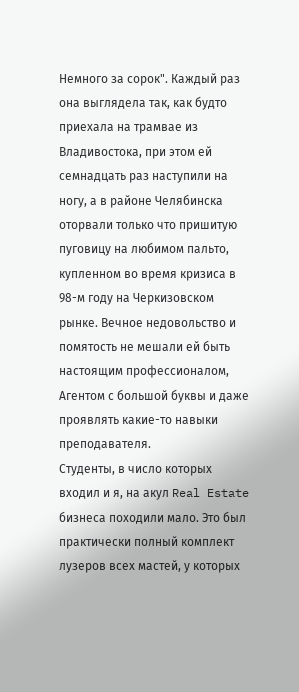Немного за сорок". Каждый раз она выглядела так, как будто приехала на трамвае из Владивостока, при этом ей семнадцать раз наступили на ногу, а в районе Челябинска оторвали только что пришитую пуговицу на любимом пальто, купленном во время кризиса в 98-м году на Черкизовском рынке. Вечное недовольство и помятость не мешали ей быть настоящим профессионалом, Агентом с большой буквы и даже проявлять какие-то навыки преподавателя.
Студенты, в число которых входил и я, на акул Real Estate бизнеса походили мало. Это был практически полный комплект лузеров всех мастей, у которых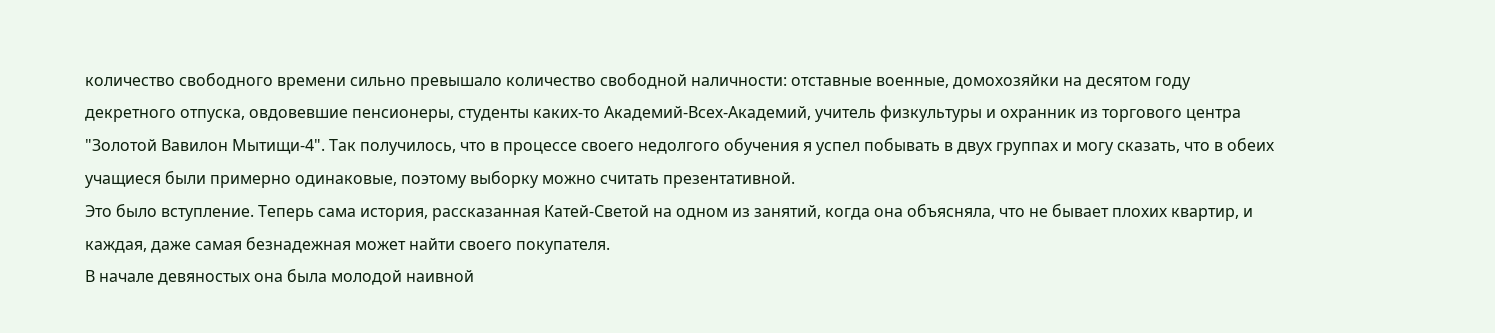количество свободного времени сильно превышало количество свободной наличности: отставные военные, домохозяйки на десятом году декретного отпуска, овдовевшие пенсионеры, студенты каких-то Академий-Всех-Академий, учитель физкультуры и охранник из торгового центра "Золотой Вавилон Мытищи-4". Так получилось, что в процессе своего недолгого обучения я успел побывать в двух группах и могу сказать, что в обеих учащиеся были примерно одинаковые, поэтому выборку можно считать презентативной.
Это было вступление. Теперь сама история, рассказанная Катей-Светой на одном из занятий, когда она объясняла, что не бывает плохих квартир, и каждая, даже самая безнадежная может найти своего покупателя.
В начале девяностых она была молодой наивной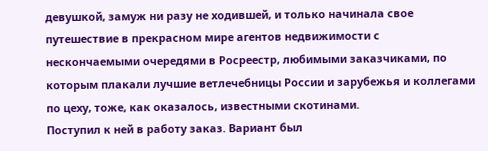девушкой, замуж ни разу не ходившей, и только начинала свое путешествие в прекрасном мире агентов недвижимости с нескончаемыми очередями в Росреестр, любимыми заказчиками, по которым плакали лучшие ветлечебницы России и зарубежья и коллегами по цеху, тоже, как оказалось, известными скотинами.
Поступил к ней в работу заказ. Вариант был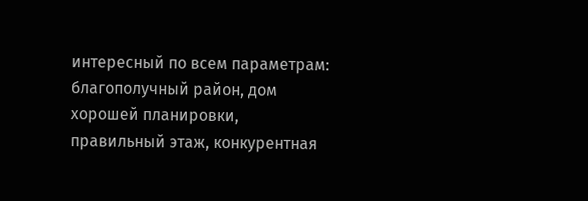интересный по всем параметрам: благополучный район, дом хорошей планировки, правильный этаж, конкурентная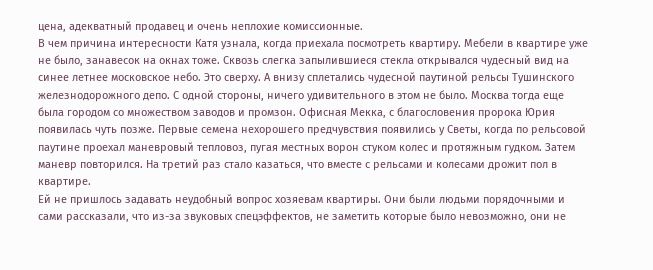цена, адекватный продавец и очень неплохие комиссионные.
В чем причина интересности Катя узнала, когда приехала посмотреть квартиру. Мебели в квартире уже не было, занавесок на окнах тоже. Сквозь слегка запылившиеся стекла открывался чудесный вид на синее летнее московское небо. Это сверху. А внизу сплетались чудесной паутиной рельсы Тушинского железнодорожного депо. С одной стороны, ничего удивительного в этом не было. Москва тогда еще была городом со множеством заводов и промзон. Офисная Мекка, с благословения пророка Юрия появилась чуть позже. Первые семена нехорошего предчувствия появились у Светы, когда по рельсовой паутине проехал маневровый тепловоз, пугая местных ворон стуком колес и протяжным гудком. Затем маневр повторился. На третий раз стало казаться, что вместе с рельсами и колесами дрожит пол в квартире.
Ей не пришлось задавать неудобный вопрос хозяевам квартиры. Они были людьми порядочными и сами рассказали, что из-за звуковых спецэффектов, не заметить которые было невозможно, они не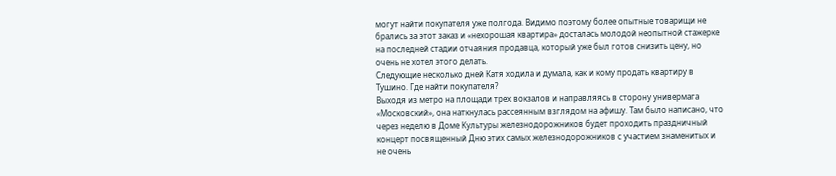могут найти покупателя уже полгода. Видимо поэтому более опытные товарищи не брались за этот заказ и «нехорошая квартира» досталась молодой неопытной стажерке на последней стадии отчаяния продавца, который уже был готов снизить цену, но очень не хотел этого делать.
Следующие несколько дней Катя ходила и думала, как и кому продать квартиру в Тушино. Где найти покупателя?
Выходя из метро на площади трех вокзалов и направляясь в сторону универмага «Московский», она наткнулась рассеянным взглядом на афишу. Там было написано, что через неделю в Доме Культуры железнодорожников будет проходить праздничный концерт посвященный Дню этих самых железнодорожников с участием знаменитых и не очень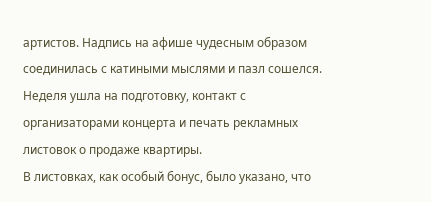артистов. Надпись на афише чудесным образом соединилась с катиными мыслями и пазл сошелся.
Неделя ушла на подготовку, контакт с организаторами концерта и печать рекламных листовок о продаже квартиры.
В листовках, как особый бонус, было указано, что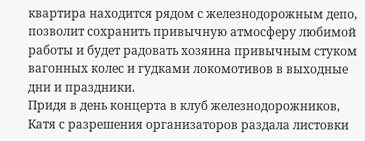квартира находится рядом с железнодорожным депо, позволит сохранить привычную атмосферу любимой работы и будет радовать хозяина привычным стуком вагонных колес и гудками локомотивов в выходные дни и праздники.
Придя в день концерта в клуб железнодорожников, Катя с разрешения организаторов раздала листовки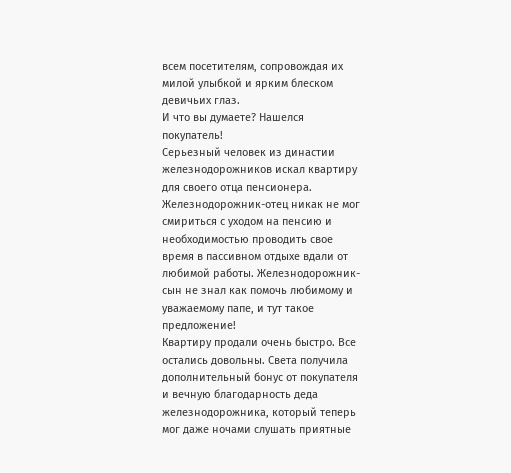всем посетителям, сопровождая их милой улыбкой и ярким блеском девичьих глаз.
И что вы думаете? Нашелся покупатель!
Серьезный человек из династии железнодорожников искал квартиру для своего отца пенсионера. Железнодорожник-отец никак не мог смириться с уходом на пенсию и необходимостью проводить свое время в пассивном отдыхе вдали от любимой работы. Железнодорожник-сын не знал как помочь любимому и уважаемому папе, и тут такое предложение!
Квартиру продали очень быстро. Все остались довольны. Света получила дополнительный бонус от покупателя и вечную благодарность деда железнодорожника, который теперь мог даже ночами слушать приятные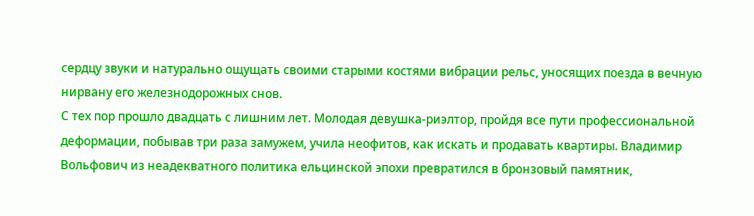сердцу звуки и натурально ощущать своими старыми костями вибрации рельс, уносящих поезда в вечную нирвану его железнодорожных снов.
С тех пор прошло двадцать с лишним лет. Молодая девушка-риэлтор, пройдя все пути профессиональной деформации, побывав три раза замужем, учила неофитов, как искать и продавать квартиры. Владимир Вольфович из неадекватного политика ельцинской эпохи превратился в бронзовый памятник,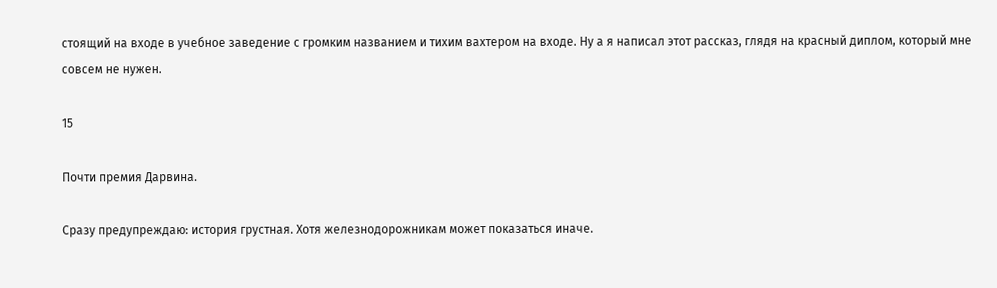стоящий на входе в учебное заведение с громким названием и тихим вахтером на входе. Ну а я написал этот рассказ, глядя на красный диплом, который мне совсем не нужен.

15

Почти премия Дарвина.

Сразу предупреждаю: история грустная. Хотя железнодорожникам может показаться иначе.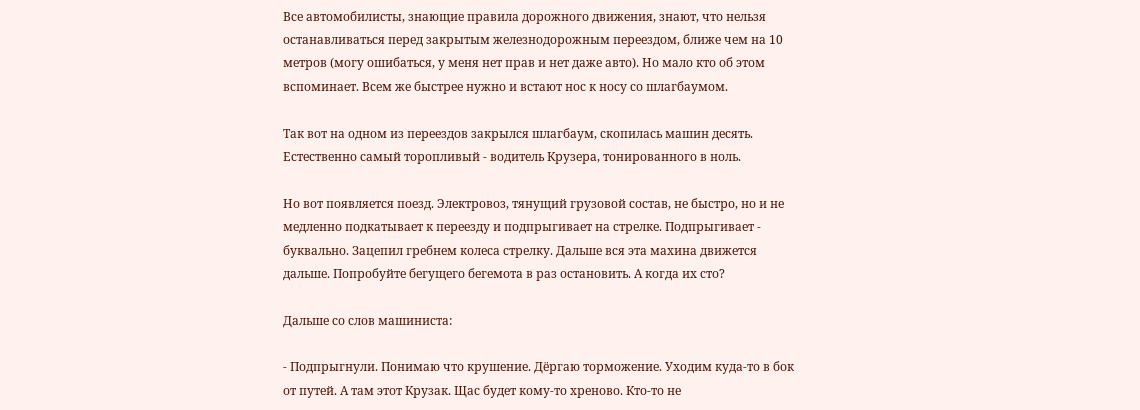Все автомобилисты, знающие правила дорожного движения, знают, что нельзя останавливаться перед закрытым железнодорожным переездом, ближе чем на 10 метров (могу ошибаться, у меня нет прав и нет даже авто). Но мало кто об этом вспоминает. Всем же быстрее нужно и встают нос к носу со шлагбаумом.

Так вот на одном из переездов закрылся шлагбаум, скопилась машин десять. Естественно самый торопливый - водитель Крузера, тонированного в ноль.

Но вот появляется поезд. Электровоз, тянущий грузовой состав, не быстро, но и не медленно подкатывает к переезду и подпрыгивает на стрелке. Подпрыгивает - буквально. Зацепил гребнем колеса стрелку. Дальше вся эта махина движется дальше. Попробуйте бегущего бегемота в раз остановить. А когда их сто?

Дальше со слов машиниста:

- Подпрыгнули. Понимаю что крушение. Дёргаю торможение. Уходим куда-то в бок от путей. А там этот Крузак. Щас будет кому-то хреново. Кто-то не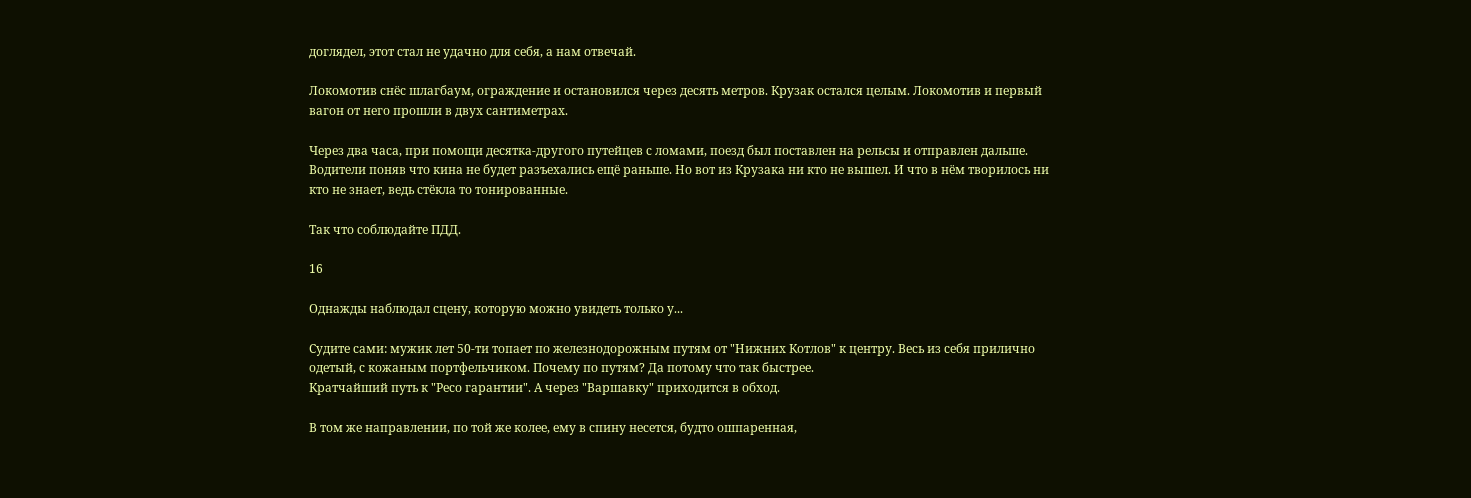доглядел, этот стал не удачно для себя, а нам отвечай.

Локомотив снёс шлагбаум, ограждение и остановился через десять метров. Крузак остался целым. Локомотив и первый вагон от него прошли в двух сантиметрах.

Через два часа, при помощи десятка-другого путейцев с ломами, поезд был поставлен на рельсы и отправлен дальше. Водители поняв что кина не будет разъехались ещё раньше. Но вот из Крузака ни кто не вышел. И что в нём творилось ни кто не знает, ведь стёкла то тонированные.

Так что соблюдайте ПДД.

16

Однажды наблюдал сцену, которую можно увидеть только у...

Судите сами: мужик лет 50-ти топает по железнодорожным путям от "Нижних Котлов" к центру. Весь из себя прилично одетый, с кожаным портфельчиком. Почему по путям? Да потому что так быстрее.
Кратчайший путь к "Ресо гарантии". А через "Варшавку" приходится в обход.

В том же направлении, по той же колее, ему в спину несется, будто ошпаренная,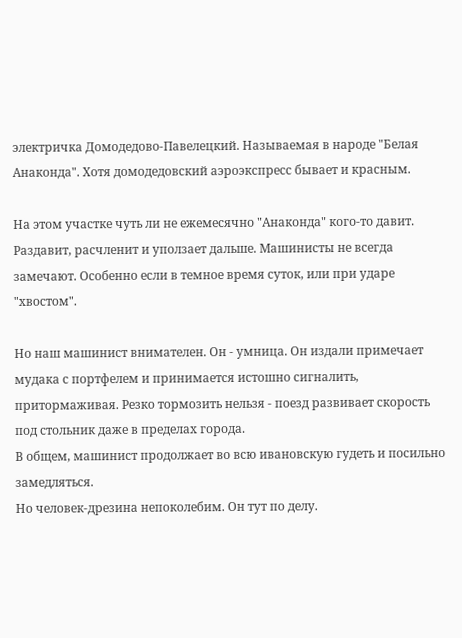электричка Домодедово-Павелецкий. Называемая в народе "Белая Анаконда". Хотя домодедовский аэроэкспресс бывает и красным.

На этом участке чуть ли не ежемесячно "Анаконда" кого-то давит.
Раздавит, расчленит и уползает дальше. Машинисты не всегда замечают. Особенно если в темное время суток, или при ударе "хвостом".

Но наш машинист внимателен. Он - умница. Он издали примечает мудака с портфелем и принимается истошно сигналить, притормаживая. Резко тормозить нельзя - поезд развивает скорость под стольник даже в пределах города.
В общем, машинист продолжает во всю ивановскую гудеть и посильно замедляться.
Но человек-дрезина непоколебим. Он тут по делу.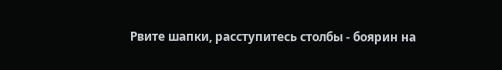Рвите шапки, расступитесь столбы - боярин на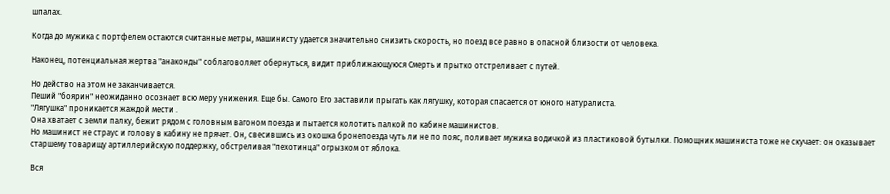шпалах.

Когда до мужика с портфелем остаются считанные метры, машинисту удается значительно снизить скорость, но поезд все равно в опасной близости от человека.

Наконец, потенциальная жертва "анаконды" соблаговоляет обернуться, видит приближающуюся Смерть и прытко отстреливает с путей.

Но действо на этом не заканчивается.
Пеший "боярин" неожиданно осознает всю меру унижения. Еще бы. Самого Его заставили прыгать как лягушку, которая спасается от юного натуралиста.
"Лягушка" проникается жаждой мести .
Она хватает с земли палку, бежит рядом с головным вагоном поезда и пытается колотить палкой по кабине машинистов.
Но машинист не страус и голову в кабину не прячет. Он, свесившись из окошка бронепоезда чуть ли не по пояс, поливает мужика водичкой из пластиковой бутылки. Помощник машиниста тоже не скучает: он оказывает старшему товарищу артиллерийскую поддержку, обстреливая "пехотинца" огрызком от яблока.

Вся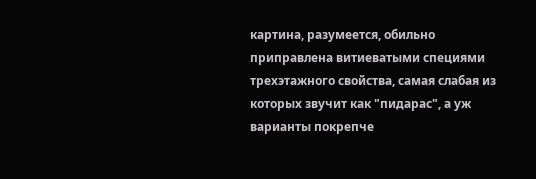картина, разумеется, обильно приправлена витиеватыми специями трехэтажного свойства, самая слабая из которых звучит как "пидарас", а уж варианты покрепче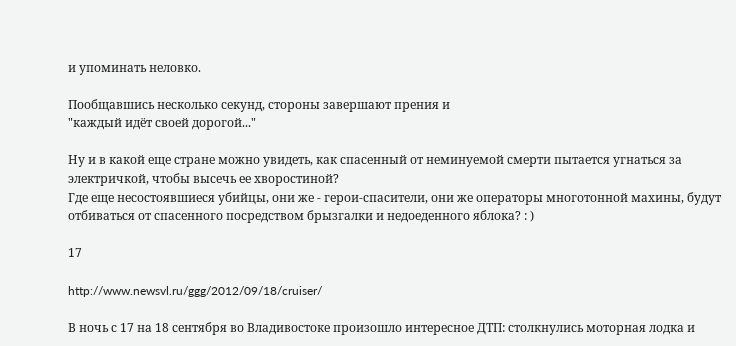и упоминать неловко.

Пообщавшись несколько секунд, стороны завершают прения и
"каждый идёт своей дорогой..."

Ну и в какой еще стране можно увидеть, как спасенный от неминуемой смерти пытается угнаться за электричкой, чтобы высечь ее хворостиной?
Где еще несостоявшиеся убийцы, они же - герои-спасители, они же операторы многотонной махины, будут отбиваться от спасенного посредством брызгалки и недоеденного яблока? : )

17

http://www.newsvl.ru/ggg/2012/09/18/cruiser/

В ночь с 17 на 18 сентября во Владивостоке произошло интересное ДТП: столкнулись моторная лодка и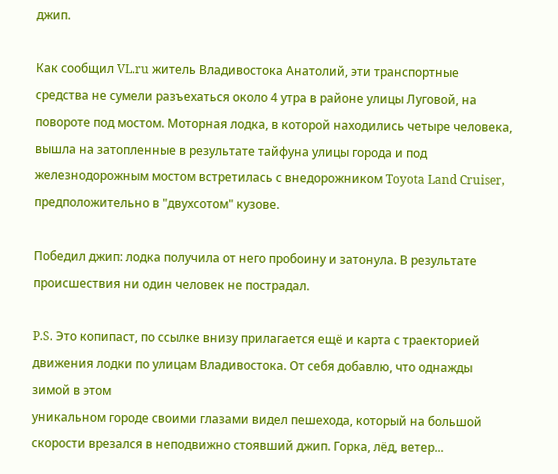джип.

Как сообщил VL.ru житель Владивостока Анатолий, эти транспортные средства не сумели разъехаться около 4 утра в районе улицы Луговой, на повороте под мостом. Моторная лодка, в которой находились четыре человека, вышла на затопленные в результате тайфуна улицы города и под
железнодорожным мостом встретилась с внедорожником Toyota Land Cruiser, предположительно в "двухсотом" кузове.

Победил джип: лодка получила от него пробоину и затонула. В результате происшествия ни один человек не пострадал.

P.S. Это копипаст, по ссылке внизу прилагается ещё и карта с траекторией движения лодки по улицам Владивостока. От себя добавлю, что однажды зимой в этом
уникальном городе своими глазами видел пешехода, который на большой скорости врезался в неподвижно стоявший джип. Горка, лёд, ветер...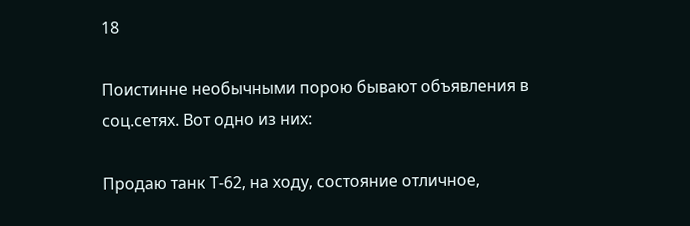18

Поистинне необычными порою бывают объявления в соц.сетях. Вот одно из них:

Продаю танк Т-62, на ходу, состояние отличное,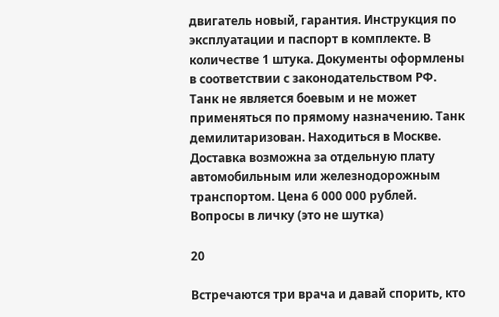двигатель новый, гарантия. Инструкция по эксплуатации и паспорт в комплекте. В количестве 1 штука. Документы оформлены в соответствии с законодательством РФ. Танк не является боевым и не может применяться по прямому назначению. Танк демилитаризован. Находиться в Москве. Доставка возможна за отдельную плату автомобильным или железнодорожным транспортом. Цена 6 000 000 рублей.
Вопросы в личку (это не шутка)

20

Встречаются три врача и давай спорить, кто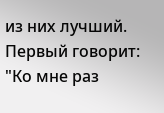из них лучший.
Первый говорит: "Ко мне раз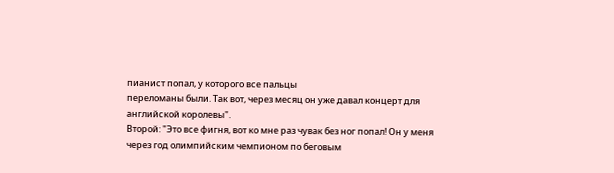пианист попал, у которого все пальцы
переломаны были. Так вот, через месяц он уже давал концерт для
английской королевы".
Второй: "Это все фигня, вот ко мне раз чувак без ног попал! Он у меня
через год олимпийским чемпионом по беговым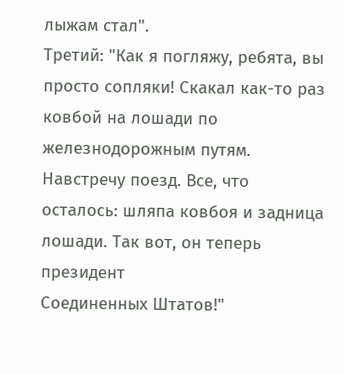лыжам стал".
Третий: "Как я погляжу, ребята, вы просто сопляки! Скакал как-то раз
ковбой на лошади по железнодорожным путям. Навстречу поезд. Все, что
осталось: шляпа ковбоя и задница лошади. Так вот, он теперь президент
Соединенных Штатов!"